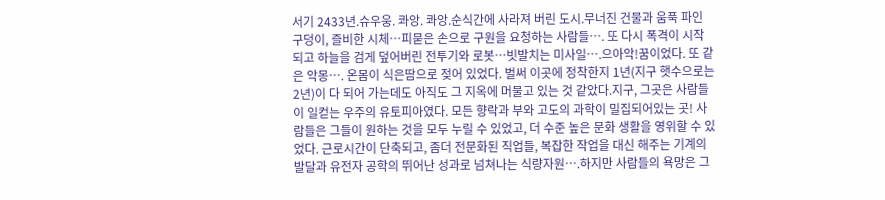서기 2433년.슈우웅. 콰앙. 콰앙.순식간에 사라져 버린 도시.무너진 건물과 움푹 파인 구덩이, 즐비한 시체…피묻은 손으로 구원을 요청하는 사람들…. 또 다시 폭격이 시작되고 하늘을 검게 덮어버린 전투기와 로봇…빗발치는 미사일….으아악!꿈이었다. 또 같은 악몽…. 온몸이 식은땀으로 젖어 있었다. 벌써 이곳에 정착한지 1년(지구 햇수으로는 2년)이 다 되어 가는데도 아직도 그 지옥에 머물고 있는 것 같았다.지구, 그곳은 사람들이 일컫는 우주의 유토피아였다. 모든 향락과 부와 고도의 과학이 밀집되어있는 곳! 사람들은 그들이 원하는 것을 모두 누릴 수 있었고, 더 수준 높은 문화 생활을 영위할 수 있었다. 근로시간이 단축되고, 좀더 전문화된 직업들, 복잡한 작업을 대신 해주는 기계의 발달과 유전자 공학의 뛰어난 성과로 넘쳐나는 식량자원….하지만 사람들의 욕망은 그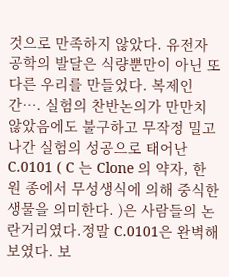것으로 만족하지 않았다. 유전자 공학의 발달은 식량뿐만이 아닌 또 다른 우리를 만들었다. 복제인간…. 실험의 찬반논의가 만만치 않았음에도 불구하고 무작정 밀고 나간 실험의 성공으로 태어난 C.0101 ( C 는 Clone 의 약자, 한 원 종에서 무성생식에 의해 중식한 생물을 의미한다. )은 사람들의 논란거리였다.정말 C.0101은 완벽해 보였다. 보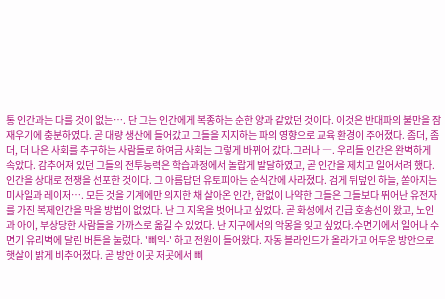통 인간과는 다를 것이 없는…. 단 그는 인간에게 복종하는 순한 양과 같았던 것이다. 이것은 반대파의 불만을 잠재우기에 충분하였다. 곧 대량 생산에 들어갔고 그들을 지지하는 파의 영향으로 교육 환경이 주어졌다. 좀더, 좀더, 더 나은 사회를 추구하는 사람들로 하여금 사회는 그렇게 바뀌어 갔다.그러나 ―. 우리들 인간은 완벽하게 속았다. 감추어져 있던 그들의 전투능력은 학습과정에서 놀랍게 발달하였고, 곧 인간을 제치고 일어서려 했다. 인간을 상대로 전쟁을 선포한 것이다. 그 아름답던 유토피아는 순식간에 사라졌다. 검게 뒤덮인 하늘, 쏟아지는 미사일과 레이저…. 모든 것을 기계에만 의지한 채 살아온 인간, 한없이 나약한 그들은 그들보다 뛰어난 유전자를 가진 복제인간을 막을 방법이 없었다. 난 그 지옥을 벗어나고 싶었다. 곧 화성에서 긴급 호송선이 왔고, 노인과 아이, 부상당한 사람들을 가까스로 옮길 수 있었다. 난 지구에서의 악몽을 잊고 싶었다.수면기에서 일어나 수면기 유리벽에 달린 버튼을 눌렀다. '삐익-' 하고 전원이 들어왔다. 자동 블라인드가 올라가고 어두운 방안으로 햇살이 밝게 비추어졌다. 곧 방안 이곳 저곳에서 삐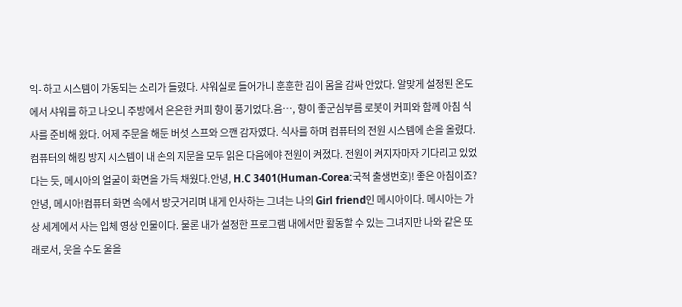익- 하고 시스템이 가동되는 소리가 들렸다. 샤워실로 들어가니 훈훈한 김이 몸을 감싸 안았다. 알맞게 설정된 온도에서 샤워를 하고 나오니 주방에서 은은한 커피 향이 풍기었다.음…, 향이 좋군심부름 로봇이 커피와 함께 아침 식사를 준비해 왔다. 어제 주문을 해둔 버섯 스프와 으깬 감자였다. 식사를 하며 컴퓨터의 전원 시스템에 손을 올렸다. 컴퓨터의 해킹 방지 시스템이 내 손의 지문을 모두 읽은 다음에야 전원이 켜졌다. 전원이 켜지자마자 기다리고 있었다는 듯, 메시아의 얼굴이 화면을 가득 채웠다.안녕, H.C 3401(Human-Corea:국적 출생번호)! 좋은 아침이죠?안녕, 메시아!컴퓨터 화면 속에서 방긋거리며 내게 인사하는 그녀는 나의 Girl friend인 메시아이다. 메시아는 가상 세계에서 사는 입체 영상 인물이다. 물론 내가 설정한 프로그램 내에서만 활동할 수 있는 그녀지만 나와 같은 또래로서, 웃을 수도 울을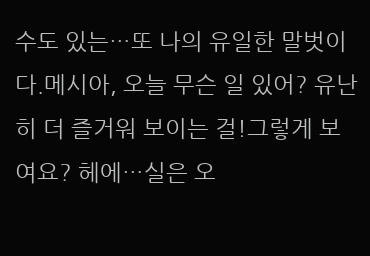수도 있는…또 나의 유일한 말벗이다.메시아, 오늘 무슨 일 있어? 유난히 더 즐거워 보이는 걸!그렇게 보여요? 헤에…실은 오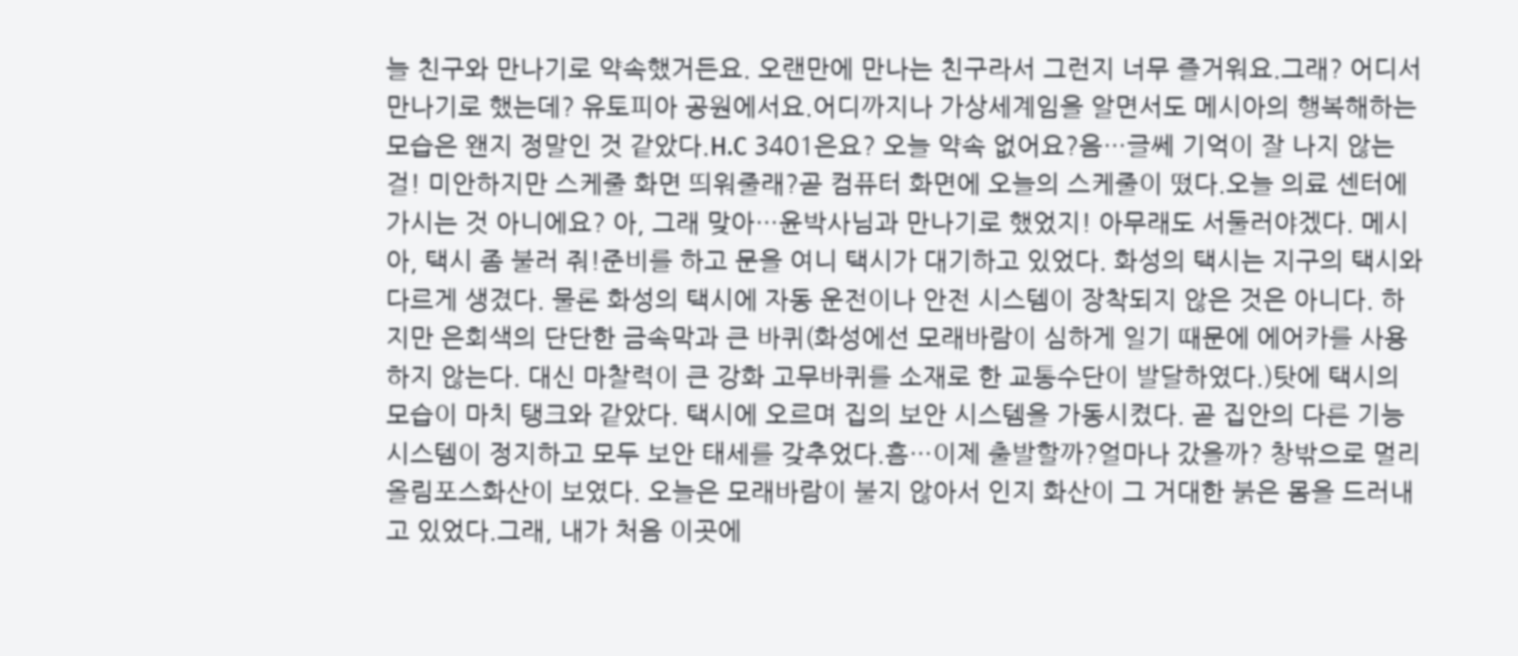늘 친구와 만나기로 약속했거든요. 오랜만에 만나는 친구라서 그런지 너무 즐거워요.그래? 어디서 만나기로 했는데? 유토피아 공원에서요.어디까지나 가상세계임을 알면서도 메시아의 행복해하는 모습은 왠지 정말인 것 같았다.H.C 3401은요? 오늘 약속 없어요?음…글쎄 기억이 잘 나지 않는 걸! 미안하지만 스케줄 화면 띄워줄래?곧 컴퓨터 화면에 오늘의 스케줄이 떴다.오늘 의료 센터에 가시는 것 아니에요? 아, 그래 맞아…윤박사님과 만나기로 했었지! 아무래도 서둘러야겠다. 메시아, 택시 좀 불러 줘!준비를 하고 문을 여니 택시가 대기하고 있었다. 화성의 택시는 지구의 택시와 다르게 생겼다. 물론 화성의 택시에 자동 운전이나 안전 시스템이 장착되지 않은 것은 아니다. 하지만 은회색의 단단한 금속막과 큰 바퀴(화성에선 모래바람이 심하게 일기 때문에 에어카를 사용하지 않는다. 대신 마찰력이 큰 강화 고무바퀴를 소재로 한 교통수단이 발달하였다.)탓에 택시의 모습이 마치 탱크와 같았다. 택시에 오르며 집의 보안 시스템을 가동시켰다. 곧 집안의 다른 기능 시스템이 정지하고 모두 보안 태세를 갖추었다.흠…이제 출발할까?얼마나 갔을까? 창밖으로 멀리 올림포스화산이 보였다. 오늘은 모래바람이 불지 않아서 인지 화산이 그 거대한 붉은 몸을 드러내고 있었다.그래, 내가 처음 이곳에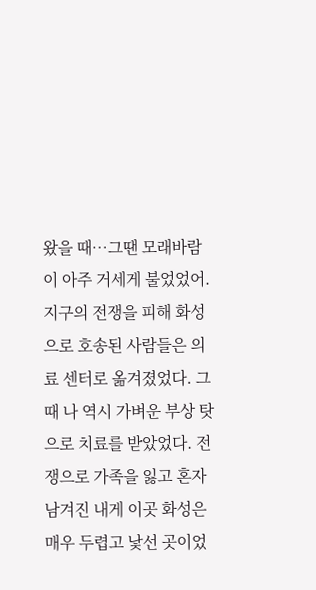왔을 때…그땐 모래바람이 아주 거세게 불었었어.지구의 전쟁을 피해 화성으로 호송된 사람들은 의료 센터로 옮겨졌었다. 그때 나 역시 가벼운 부상 탓으로 치료를 받았었다. 전쟁으로 가족을 잃고 혼자 남겨진 내게 이곳 화성은 매우 두렵고 낯선 곳이었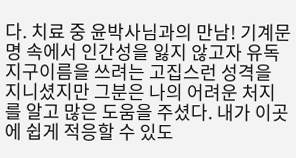다. 치료 중 윤박사님과의 만남! 기계문명 속에서 인간성을 잃지 않고자 유독 지구이름을 쓰려는 고집스런 성격을 지니셨지만 그분은 나의 어려운 처지를 알고 많은 도움을 주셨다. 내가 이곳에 쉽게 적응할 수 있도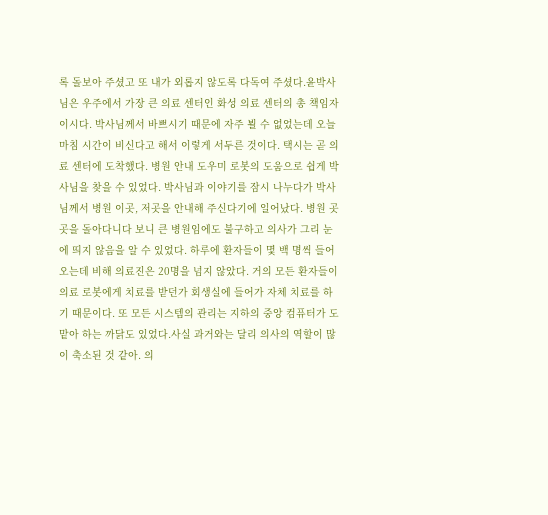록 돌보아 주셨고 또 내가 외롭지 않도록 다독여 주셨다.윤박사님은 우주에서 가장 큰 의료 센터인 화성 의료 센터의 총 책임자이시다. 박사님께서 바쁘시기 때문에 자주 뵐 수 없었는데 오늘 마침 시간이 비신다고 해서 이렇게 서두른 것이다. 택시는 곧 의료 센터에 도착했다. 병원 안내 도우미 로봇의 도움으로 쉽게 박사님을 찾을 수 있었다. 박사님과 이야기를 잠시 나누다가 박사님께서 병원 이곳, 저곳을 안내해 주신다기에 일어났다. 병원 곳곳을 돌아다니다 보니 큰 병원임에도 불구하고 의사가 그리 눈에 띄지 않음을 알 수 있었다. 하루에 환자들이 몇 백 명씩 들어오는데 비해 의료진은 20명을 넘지 않았다. 거의 모든 환자들이 의료 로봇에게 치료를 받던가 회생실에 들어가 자체 치료를 하기 때문이다. 또 모든 시스템의 관리는 지하의 중앙 컴퓨터가 도맡아 하는 까닭도 있었다.사실 과거와는 달리 의사의 역할이 많이 축소된 것 같아. 의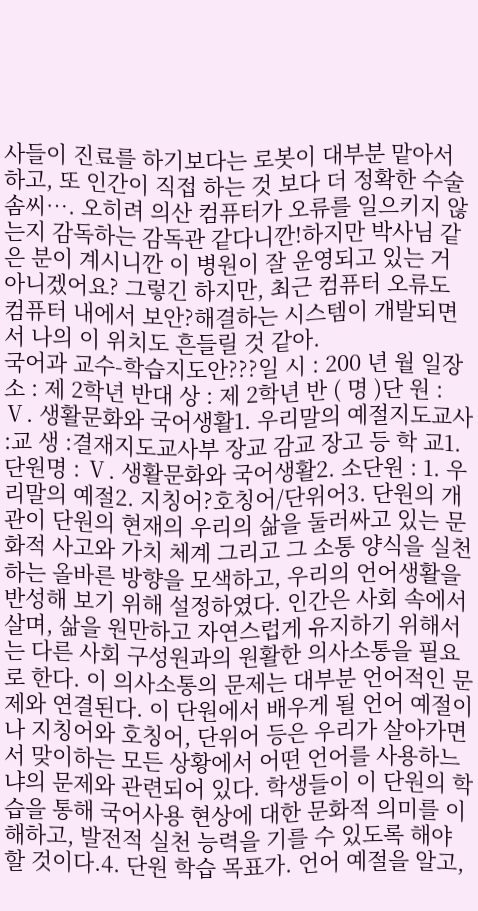사들이 진료를 하기보다는 로봇이 대부분 맡아서 하고, 또 인간이 직접 하는 것 보다 더 정확한 수술 솜씨…. 오히려 의산 컴퓨터가 오류를 일으키지 않는지 감독하는 감독관 같다니깐!하지만 박사님 같은 분이 계시니깐 이 병원이 잘 운영되고 있는 거 아니겠어요? 그렇긴 하지만, 최근 컴퓨터 오류도 컴퓨터 내에서 보안?해결하는 시스템이 개발되면서 나의 이 위치도 흔들릴 것 같아.
국어과 교수-학습지도안???일 시 : 200 년 월 일장 소 : 제 2학년 반대 상 : 제 2학년 반 ( 명 )단 원 : Ⅴ. 생활문화와 국어생활1. 우리말의 예절지도교사 :교 생 :결재지도교사부 장교 감교 장고 등 학 교1. 단원명 : Ⅴ. 생활문화와 국어생활2. 소단원 : 1. 우리말의 예절2. 지칭어?호칭어/단위어3. 단원의 개관이 단원의 현재의 우리의 삶을 둘러싸고 있는 문화적 사고와 가치 체계 그리고 그 소통 양식을 실천하는 올바른 방향을 모색하고, 우리의 언어생활을 반성해 보기 위해 설정하였다. 인간은 사회 속에서 살며, 삶을 원만하고 자연스럽게 유지하기 위해서는 다른 사회 구성원과의 원활한 의사소통을 필요로 한다. 이 의사소통의 문제는 대부분 언어적인 문제와 연결된다. 이 단원에서 배우게 될 언어 예절이나 지칭어와 호칭어, 단위어 등은 우리가 살아가면서 맞이하는 모든 상황에서 어떤 언어를 사용하느냐의 문제와 관련되어 있다. 학생들이 이 단원의 학습을 통해 국어사용 현상에 대한 문화적 의미를 이해하고, 발전적 실천 능력을 기를 수 있도록 해야 할 것이다.4. 단원 학습 목표가. 언어 예절을 알고,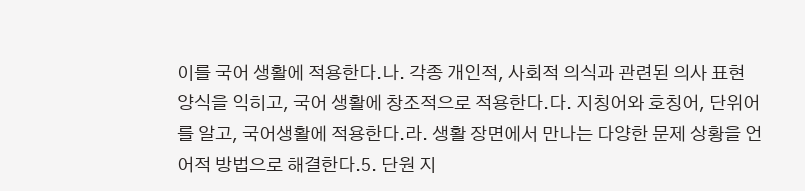이를 국어 생활에 적용한다.나. 각종 개인적, 사회적 의식과 관련된 의사 표현 양식을 익히고, 국어 생활에 창조적으로 적용한다.다. 지칭어와 호칭어, 단위어를 알고, 국어생활에 적용한다.라. 생활 장면에서 만나는 다양한 문제 상황을 언어적 방법으로 해결한다.5. 단원 지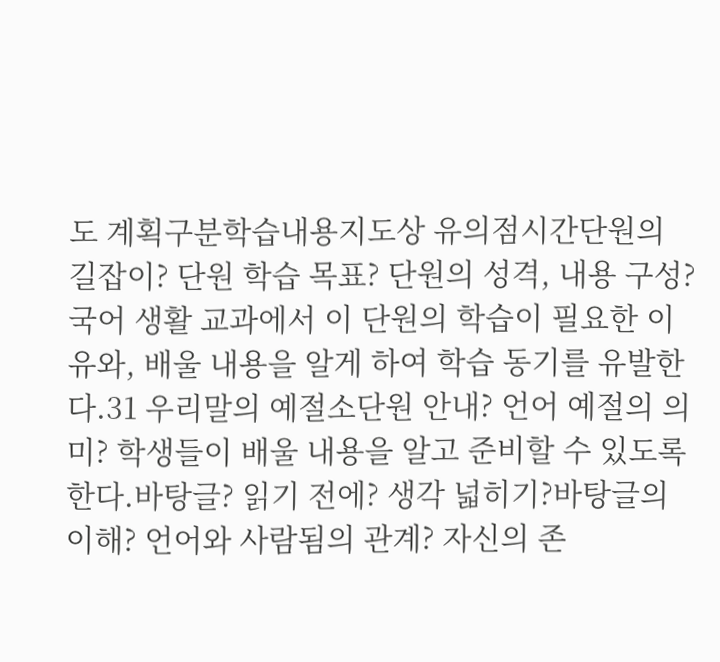도 계획구분학습내용지도상 유의점시간단원의 길잡이? 단원 학습 목표? 단원의 성격, 내용 구성? 국어 생활 교과에서 이 단원의 학습이 필요한 이유와, 배울 내용을 알게 하여 학습 동기를 유발한다.31 우리말의 예절소단원 안내? 언어 예절의 의미? 학생들이 배울 내용을 알고 준비할 수 있도록 한다.바탕글? 읽기 전에? 생각 넓히기?바탕글의 이해? 언어와 사람됨의 관계? 자신의 존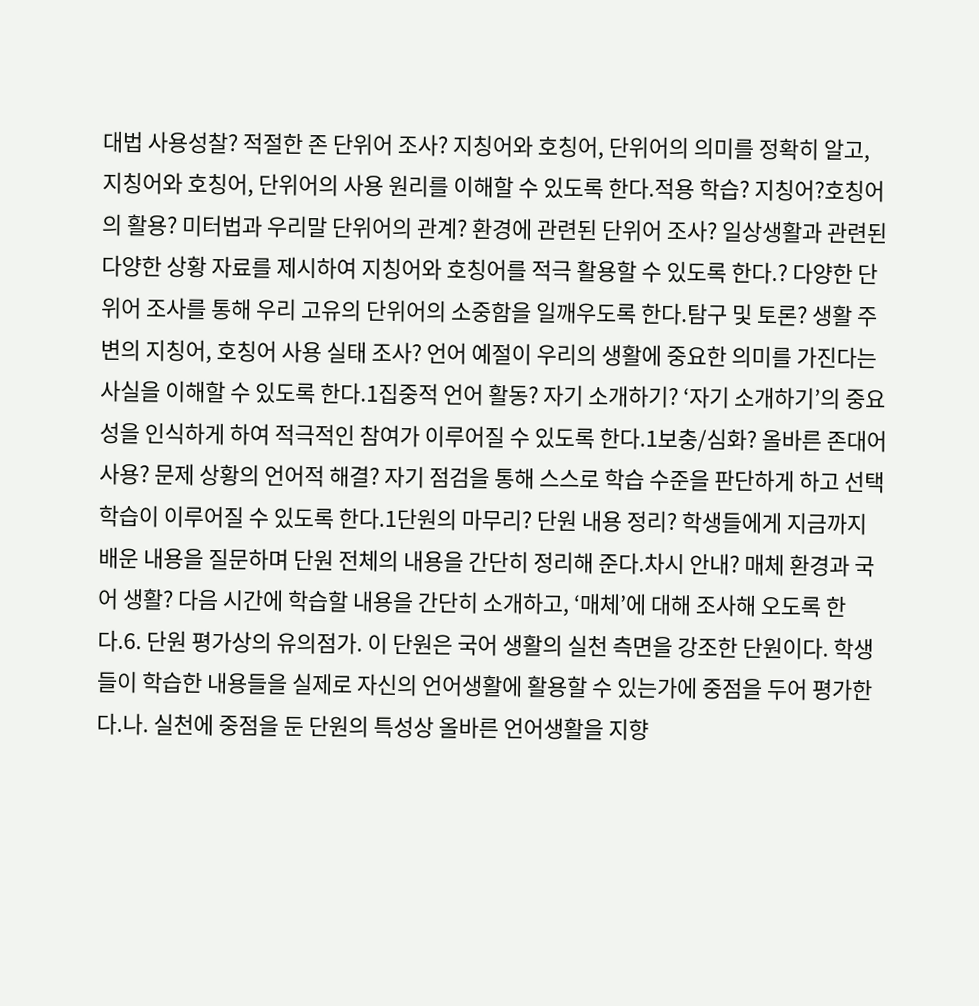대법 사용성찰? 적절한 존 단위어 조사? 지칭어와 호칭어, 단위어의 의미를 정확히 알고, 지칭어와 호칭어, 단위어의 사용 원리를 이해할 수 있도록 한다.적용 학습? 지칭어?호칭어의 활용? 미터법과 우리말 단위어의 관계? 환경에 관련된 단위어 조사? 일상생활과 관련된 다양한 상황 자료를 제시하여 지칭어와 호칭어를 적극 활용할 수 있도록 한다.? 다양한 단위어 조사를 통해 우리 고유의 단위어의 소중함을 일깨우도록 한다.탐구 및 토론? 생활 주변의 지칭어, 호칭어 사용 실태 조사? 언어 예절이 우리의 생활에 중요한 의미를 가진다는 사실을 이해할 수 있도록 한다.1집중적 언어 활동? 자기 소개하기? ‘자기 소개하기’의 중요성을 인식하게 하여 적극적인 참여가 이루어질 수 있도록 한다.1보충/심화? 올바른 존대어 사용? 문제 상황의 언어적 해결? 자기 점검을 통해 스스로 학습 수준을 판단하게 하고 선택 학습이 이루어질 수 있도록 한다.1단원의 마무리? 단원 내용 정리? 학생들에게 지금까지 배운 내용을 질문하며 단원 전체의 내용을 간단히 정리해 준다.차시 안내? 매체 환경과 국어 생활? 다음 시간에 학습할 내용을 간단히 소개하고, ‘매체’에 대해 조사해 오도록 한다.6. 단원 평가상의 유의점가. 이 단원은 국어 생활의 실천 측면을 강조한 단원이다. 학생들이 학습한 내용들을 실제로 자신의 언어생활에 활용할 수 있는가에 중점을 두어 평가한다.나. 실천에 중점을 둔 단원의 특성상 올바른 언어생활을 지향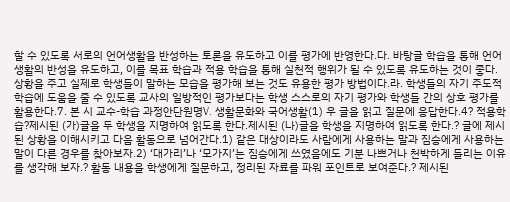할 수 있도록 서로의 언어생활을 반성하는 토론을 유도하고 이를 평가에 반영한다.다. 바탕글 학습을 통해 언어생활의 반성을 유도하고, 이를 목표 학습과 적용 학습을 통해 실천적 행위가 될 수 있도록 유도하는 것이 좋다. 상황을 주고 실제로 학생들이 말하는 모습을 평가해 보는 것도 유용한 평가 방법이다.라. 학생들의 자기 주도적 학습에 도움을 줄 수 있도록 교사의 일방적인 평가보다는 학생 스스로의 자기 평가와 학생들 간의 상호 평가를 활용한다.7. 본 시 교수-학습 과정안단원명V. 생활문화와 국어생활(1) 우 글을 읽고 질문에 응답한다.4? 적용학습?제시된 (가)글을 두 학생을 지명하여 읽도록 한다.제시된 (나)글을 학생을 지명하여 읽도록 한다.? 글에 제시된 상황을 이해시키고 다음 활동으로 넘어간다.1) 같은 대상이라도 사람에게 사용하는 말과 짐승에게 사용하는 말이 다른 경우를 찾아보자.2) ‘대가리’나 ‘모가지’는 짐승에게 쓰였음에도 기분 나쁘거나 천박하게 들리는 이유를 생각해 보자.? 활동 내용을 학생에게 질문하고, 정리된 자료를 파워 포인트로 보여준다.? 제시된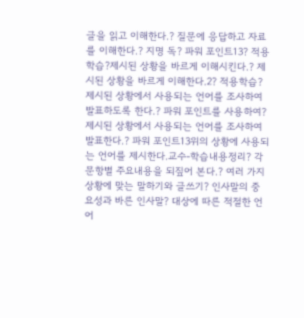글을 읽고 이해한다.? 질문에 응답하고 자료를 이해한다.? 지명 독? 파워 포인트13? 적용학습?제시된 상황을 바르게 이해시킨다.? 제시된 상황을 바르게 이해한다.2? 적용학습?제시된 상황에서 사용되는 언어를 조사하여 발표하도록 한다.? 파워 포인트를 사용하여? 제시된 상황에서 사용되는 언어를 조사하여 발표한다.? 파워 포인트13위의 상황에 사용되는 언어를 제시한다.교수-학습내용정리? 각 문항별 주요내용을 되짚어 본다.? 여러 가지 상황에 맞는 말하기와 글쓰기? 인사말의 중요성과 바른 인사말? 대상에 따른 적절한 언어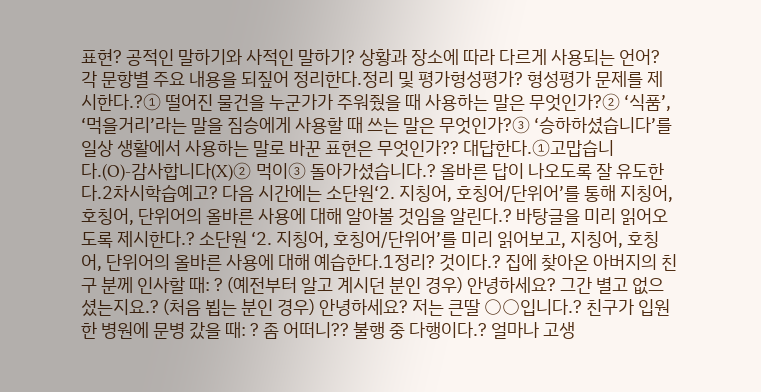표현? 공적인 말하기와 사적인 말하기? 상황과 장소에 따라 다르게 사용되는 언어? 각 문항별 주요 내용을 되짚어 정리한다.정리 및 평가형성평가? 형성평가 문제를 제시한다.?① 떨어진 물건을 누군가가 주워줬을 때 사용하는 말은 무엇인가?② ‘식품’, ‘먹을거리’라는 말을 짐승에게 사용할 때 쓰는 말은 무엇인가?③ ‘승하하셨습니다’를 일상 생활에서 사용하는 말로 바꾼 표현은 무엇인가?? 대답한다.①고맙습니다.(O)-감사합니다(X)② 먹이③ 돌아가셨습니다.? 올바른 답이 나오도록 잘 유도한다.2차시학습예고? 다음 시간에는 소단원‘2. 지칭어, 호칭어/단위어’를 통해 지칭어, 호칭어, 단위어의 올바른 사용에 대해 알아볼 것임을 알린다.? 바탕글을 미리 읽어오도록 제시한다.? 소단원 ‘2. 지칭어, 호칭어/단위어’를 미리 읽어보고, 지칭어, 호칭어, 단위어의 올바른 사용에 대해 예습한다.1정리? 것이다.? 집에 찾아온 아버지의 친구 분께 인사할 때: ? (예전부터 알고 계시던 분인 경우) 안녕하세요? 그간 별고 없으셨는지요.? (처음 뵙는 분인 경우) 안녕하세요? 저는 큰딸 ○○입니다.? 친구가 입원한 병원에 문병 갔을 때: ? 좀 어떠니?? 불행 중 다행이다.? 얼마나 고생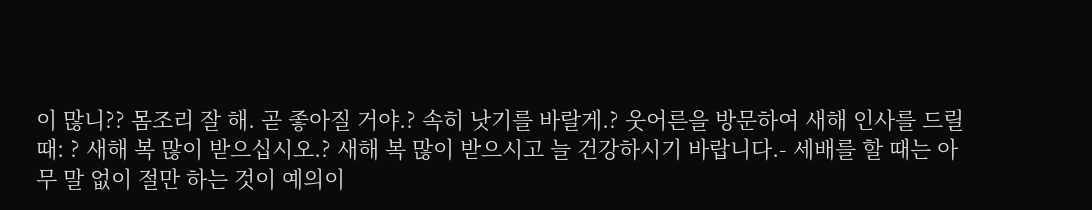이 많니?? 몸조리 잘 해. 곧 좋아질 거야.? 속히 낫기를 바랄게.? 웃어른을 방문하여 새해 인사를 드릴 때: ? 새해 복 많이 받으십시오.? 새해 복 많이 받으시고 늘 건강하시기 바랍니다.- 세배를 할 때는 아무 말 없이 절만 하는 것이 예의이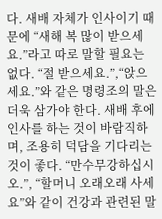다. 새배 자체가 인사이기 때문에 “새해 복 많이 받으세요.”라고 따로 말할 필요는 없다. “절 받으세요.”,“앉으세요.”와 같은 명령조의 말은 더욱 삼가야 한다. 새배 후에 인사를 하는 것이 바람직하며, 조용히 덕담을 기다리는 것이 좋다. “만수무강하십시오.”, “할머니 오래오래 사세요”와 같이 건강과 관련된 말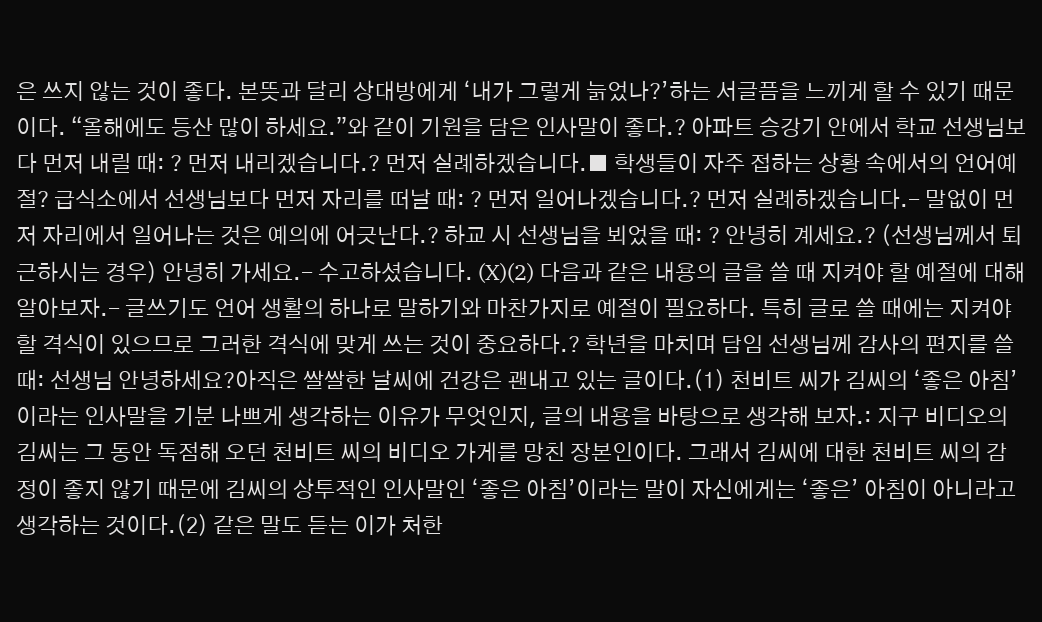은 쓰지 않는 것이 좋다. 본뜻과 달리 상대방에게 ‘내가 그렇게 늙었나?’하는 서글픔을 느끼게 할 수 있기 때문이다. “올해에도 등산 많이 하세요.”와 같이 기원을 담은 인사말이 좋다.? 아파트 승강기 안에서 학교 선생님보다 먼저 내릴 때: ? 먼저 내리겠습니다.? 먼저 실례하겠습니다.■ 학생들이 자주 접하는 상황 속에서의 언어예절? 급식소에서 선생님보다 먼저 자리를 떠날 때: ? 먼저 일어나겠습니다.? 먼저 실례하겠습니다.- 말없이 먼저 자리에서 일어나는 것은 예의에 어긋난다.? 하교 시 선생님을 뵈었을 때: ? 안녕히 계세요.? (선생님께서 퇴근하시는 경우) 안녕히 가세요.- 수고하셨습니다. (X)(2) 다음과 같은 내용의 글을 쓸 때 지켜야 할 예절에 대해 알아보자.- 글쓰기도 언어 생활의 하나로 말하기와 마찬가지로 예절이 필요하다. 특히 글로 쓸 때에는 지켜야 할 격식이 있으므로 그러한 격식에 맞게 쓰는 것이 중요하다.? 학년을 마치며 담임 선생님께 감사의 편지를 쓸 때: 선생님 안녕하세요?아직은 쌀쌀한 날씨에 건강은 괜내고 있는 글이다.(1) 천비트 씨가 김씨의 ‘좋은 아침’이라는 인사말을 기분 나쁘게 생각하는 이유가 무엇인지, 글의 내용을 바탕으로 생각해 보자.: 지구 비디오의 김씨는 그 동안 독점해 오던 천비트 씨의 비디오 가게를 망친 장본인이다. 그래서 김씨에 대한 천비트 씨의 감정이 좋지 않기 때문에 김씨의 상투적인 인사말인 ‘좋은 아침’이라는 말이 자신에게는 ‘좋은’ 아침이 아니라고 생각하는 것이다.(2) 같은 말도 듣는 이가 처한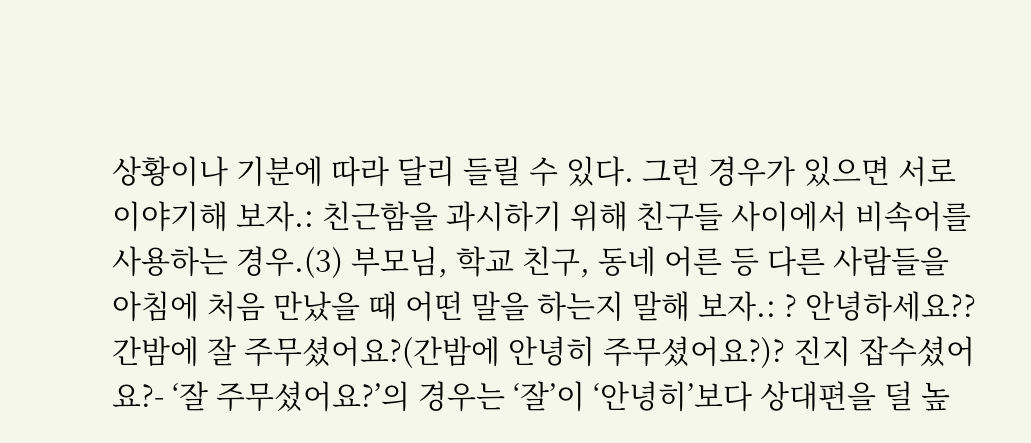상황이나 기분에 따라 달리 들릴 수 있다. 그런 경우가 있으면 서로 이야기해 보자.: 친근함을 과시하기 위해 친구들 사이에서 비속어를 사용하는 경우.(3) 부모님, 학교 친구, 동네 어른 등 다른 사람들을 아침에 처음 만났을 때 어떤 말을 하는지 말해 보자.: ? 안녕하세요?? 간밤에 잘 주무셨어요?(간밤에 안녕히 주무셨어요?)? 진지 잡수셨어요?- ‘잘 주무셨어요?’의 경우는 ‘잘’이 ‘안녕히’보다 상대편을 덜 높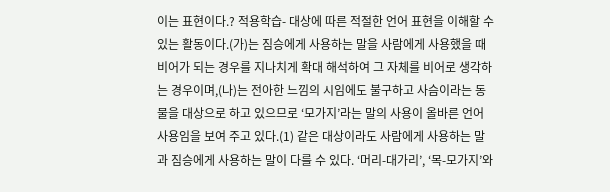이는 표현이다.? 적용학습- 대상에 따른 적절한 언어 표현을 이해할 수 있는 활동이다.(가)는 짐승에게 사용하는 말을 사람에게 사용했을 때 비어가 되는 경우를 지나치게 확대 해석하여 그 자체를 비어로 생각하는 경우이며,(나)는 전아한 느낌의 시임에도 불구하고 사슴이라는 동물을 대상으로 하고 있으므로 ‘모가지’라는 말의 사용이 올바른 언어 사용임을 보여 주고 있다.(1) 같은 대상이라도 사람에게 사용하는 말과 짐승에게 사용하는 말이 다를 수 있다. ‘머리-대가리’, ‘목-모가지’와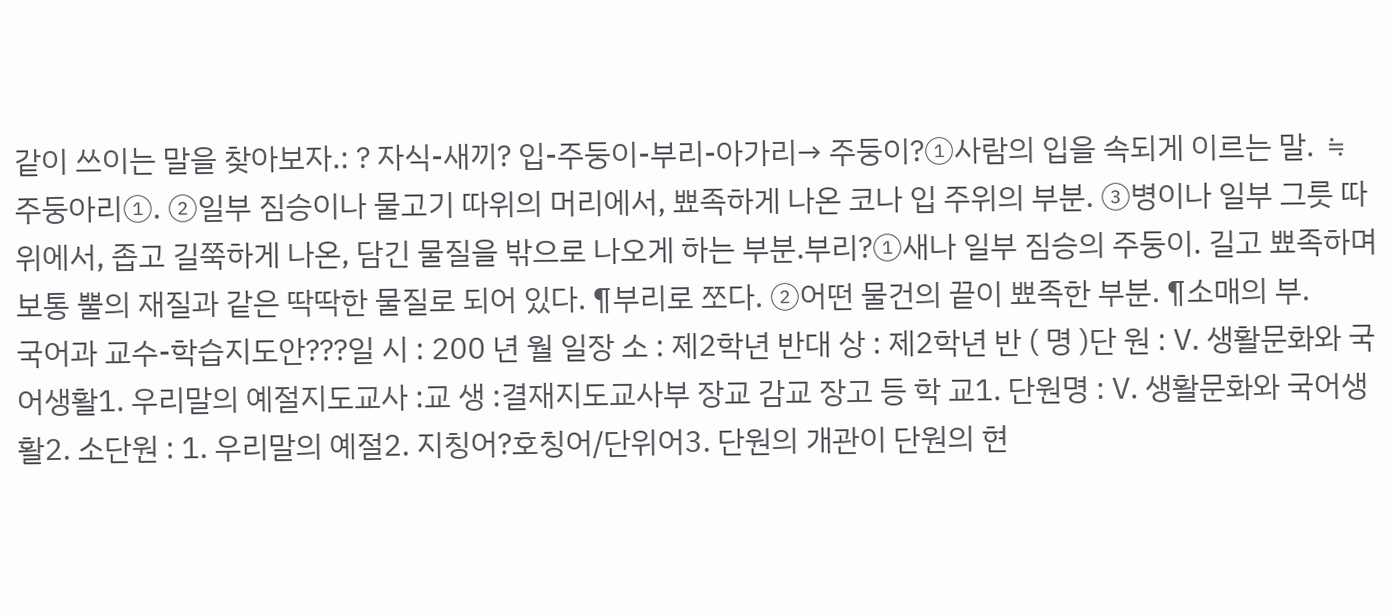같이 쓰이는 말을 찾아보자.: ? 자식-새끼? 입-주둥이-부리-아가리→ 주둥이?①사람의 입을 속되게 이르는 말. ≒주둥아리①. ②일부 짐승이나 물고기 따위의 머리에서, 뾰족하게 나온 코나 입 주위의 부분. ③병이나 일부 그릇 따위에서, 좁고 길쭉하게 나온, 담긴 물질을 밖으로 나오게 하는 부분.부리?①새나 일부 짐승의 주둥이. 길고 뾰족하며 보통 뿔의 재질과 같은 딱딱한 물질로 되어 있다. ¶부리로 쪼다. ②어떤 물건의 끝이 뾰족한 부분. ¶소매의 부.
국어과 교수-학습지도안???일 시 : 200 년 월 일장 소 : 제2학년 반대 상 : 제2학년 반 ( 명 )단 원 : Ⅴ. 생활문화와 국어생활1. 우리말의 예절지도교사 :교 생 :결재지도교사부 장교 감교 장고 등 학 교1. 단원명 : Ⅴ. 생활문화와 국어생활2. 소단원 : 1. 우리말의 예절2. 지칭어?호칭어/단위어3. 단원의 개관이 단원의 현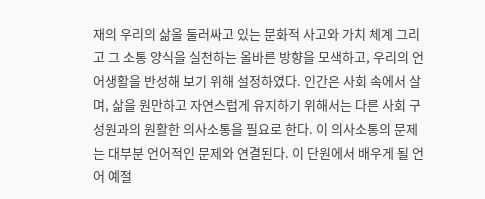재의 우리의 삶을 둘러싸고 있는 문화적 사고와 가치 체계 그리고 그 소통 양식을 실천하는 올바른 방향을 모색하고, 우리의 언어생활을 반성해 보기 위해 설정하였다. 인간은 사회 속에서 살며, 삶을 원만하고 자연스럽게 유지하기 위해서는 다른 사회 구성원과의 원활한 의사소통을 필요로 한다. 이 의사소통의 문제는 대부분 언어적인 문제와 연결된다. 이 단원에서 배우게 될 언어 예절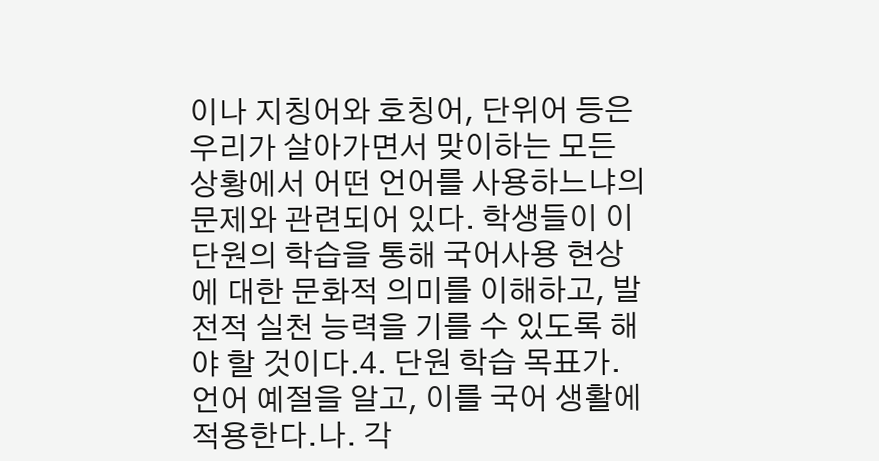이나 지칭어와 호칭어, 단위어 등은 우리가 살아가면서 맞이하는 모든 상황에서 어떤 언어를 사용하느냐의 문제와 관련되어 있다. 학생들이 이 단원의 학습을 통해 국어사용 현상에 대한 문화적 의미를 이해하고, 발전적 실천 능력을 기를 수 있도록 해야 할 것이다.4. 단원 학습 목표가. 언어 예절을 알고, 이를 국어 생활에 적용한다.나. 각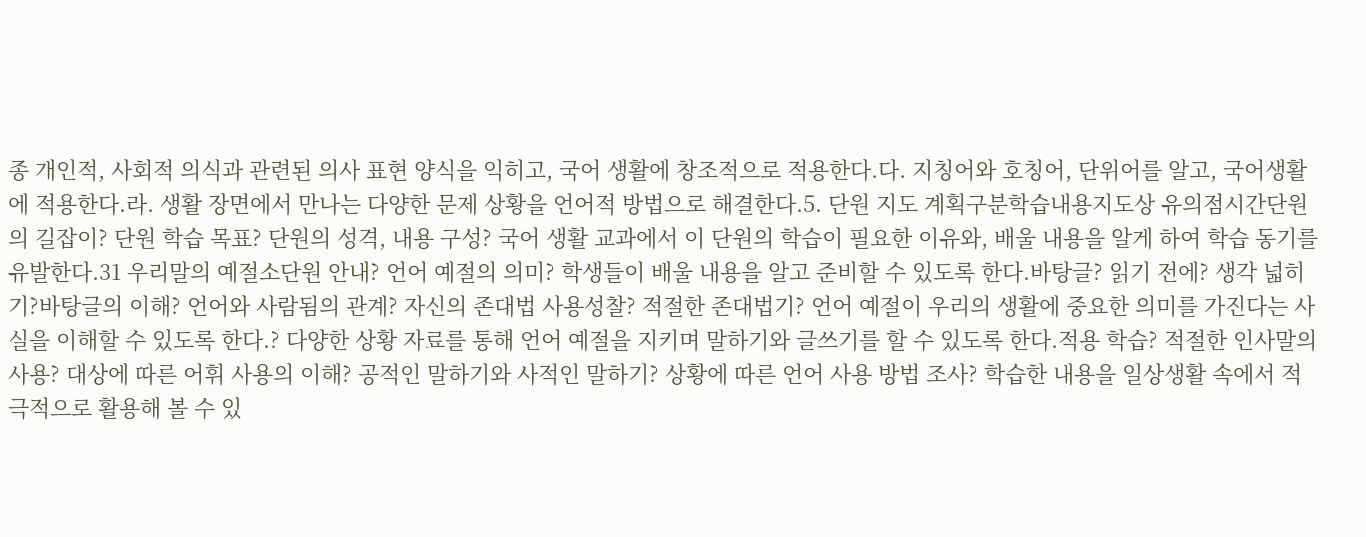종 개인적, 사회적 의식과 관련된 의사 표현 양식을 익히고, 국어 생활에 창조적으로 적용한다.다. 지칭어와 호칭어, 단위어를 알고, 국어생활에 적용한다.라. 생활 장면에서 만나는 다양한 문제 상황을 언어적 방법으로 해결한다.5. 단원 지도 계획구분학습내용지도상 유의점시간단원의 길잡이? 단원 학습 목표? 단원의 성격, 내용 구성? 국어 생활 교과에서 이 단원의 학습이 필요한 이유와, 배울 내용을 알게 하여 학습 동기를 유발한다.31 우리말의 예절소단원 안내? 언어 예절의 의미? 학생들이 배울 내용을 알고 준비할 수 있도록 한다.바탕글? 읽기 전에? 생각 넓히기?바탕글의 이해? 언어와 사람됨의 관계? 자신의 존대법 사용성찰? 적절한 존대법기? 언어 예절이 우리의 생활에 중요한 의미를 가진다는 사실을 이해할 수 있도록 한다.? 다양한 상황 자료를 통해 언어 예절을 지키며 말하기와 글쓰기를 할 수 있도록 한다.적용 학습? 적절한 인사말의 사용? 대상에 따른 어휘 사용의 이해? 공적인 말하기와 사적인 말하기? 상황에 따른 언어 사용 방법 조사? 학습한 내용을 일상생활 속에서 적극적으로 활용해 볼 수 있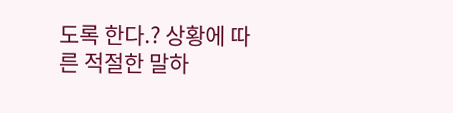도록 한다.? 상황에 따른 적절한 말하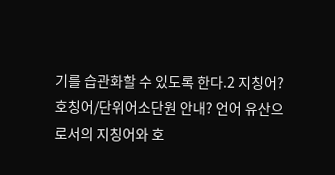기를 습관화할 수 있도록 한다.2 지칭어?호칭어/단위어소단원 안내? 언어 유산으로서의 지칭어와 호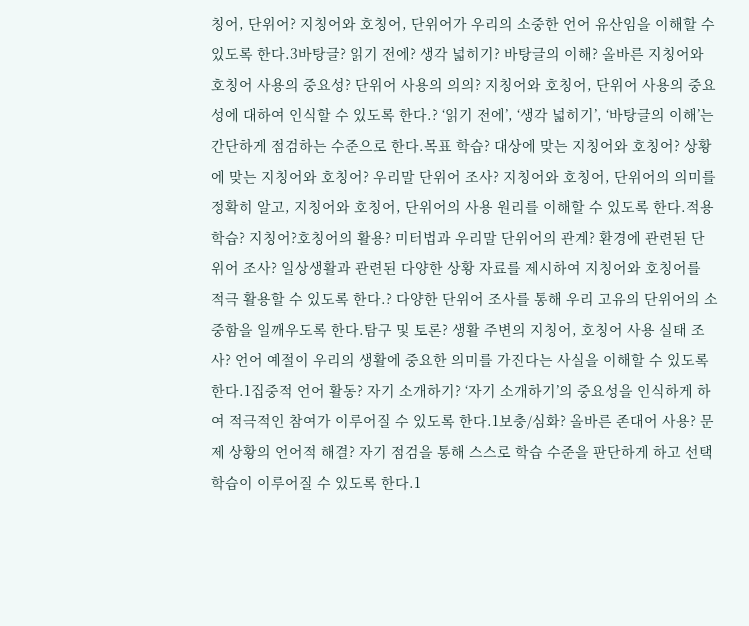칭어, 단위어? 지칭어와 호칭어, 단위어가 우리의 소중한 언어 유산임을 이해할 수 있도록 한다.3바탕글? 읽기 전에? 생각 넓히기? 바탕글의 이해? 올바른 지칭어와 호칭어 사용의 중요성? 단위어 사용의 의의? 지칭어와 호칭어, 단위어 사용의 중요성에 대하여 인식할 수 있도록 한다.? ‘읽기 전에’, ‘생각 넓히기’, ‘바탕글의 이해’는 간단하게 점검하는 수준으로 한다.목표 학습? 대상에 맞는 지칭어와 호칭어? 상황에 맞는 지칭어와 호칭어? 우리말 단위어 조사? 지칭어와 호칭어, 단위어의 의미를 정확히 알고, 지칭어와 호칭어, 단위어의 사용 원리를 이해할 수 있도록 한다.적용 학습? 지칭어?호칭어의 활용? 미터법과 우리말 단위어의 관계? 환경에 관련된 단위어 조사? 일상생활과 관련된 다양한 상황 자료를 제시하여 지칭어와 호칭어를 적극 활용할 수 있도록 한다.? 다양한 단위어 조사를 통해 우리 고유의 단위어의 소중함을 일깨우도록 한다.탐구 및 토론? 생활 주변의 지칭어, 호칭어 사용 실태 조사? 언어 예절이 우리의 생활에 중요한 의미를 가진다는 사실을 이해할 수 있도록 한다.1집중적 언어 활동? 자기 소개하기? ‘자기 소개하기’의 중요성을 인식하게 하여 적극적인 참여가 이루어질 수 있도록 한다.1보충/심화? 올바른 존대어 사용? 문제 상황의 언어적 해결? 자기 점검을 통해 스스로 학습 수준을 판단하게 하고 선택 학습이 이루어질 수 있도록 한다.1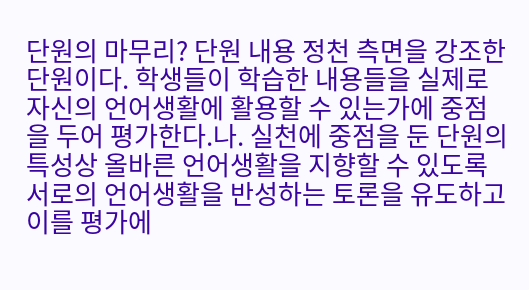단원의 마무리? 단원 내용 정천 측면을 강조한 단원이다. 학생들이 학습한 내용들을 실제로 자신의 언어생활에 활용할 수 있는가에 중점을 두어 평가한다.나. 실천에 중점을 둔 단원의 특성상 올바른 언어생활을 지향할 수 있도록 서로의 언어생활을 반성하는 토론을 유도하고 이를 평가에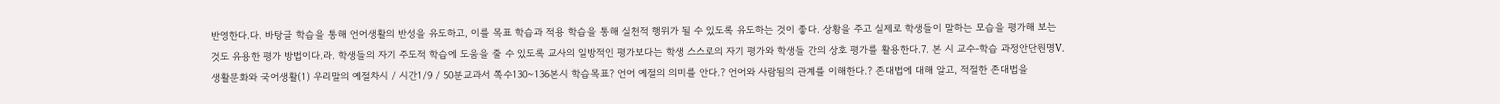반영한다.다. 바탕글 학습을 통해 언어생활의 반성을 유도하고, 이를 목표 학습과 적용 학습을 통해 실천적 행위가 될 수 있도록 유도하는 것이 좋다. 상황을 주고 실제로 학생들이 말하는 모습을 평가해 보는 것도 유용한 평가 방법이다.라. 학생들의 자기 주도적 학습에 도움을 줄 수 있도록 교사의 일방적인 평가보다는 학생 스스로의 자기 평가와 학생들 간의 상호 평가를 활용한다.7. 본 시 교수-학습 과정안단원명V. 생활문화와 국어생활(1) 우리말의 예절차시 / 시간1/9 / 50분교과서 쪽수130~136본시 학습목표? 언어 예절의 의미를 안다.? 언어와 사람됨의 관계를 이해한다.? 존대법에 대해 알고, 적절한 존대법을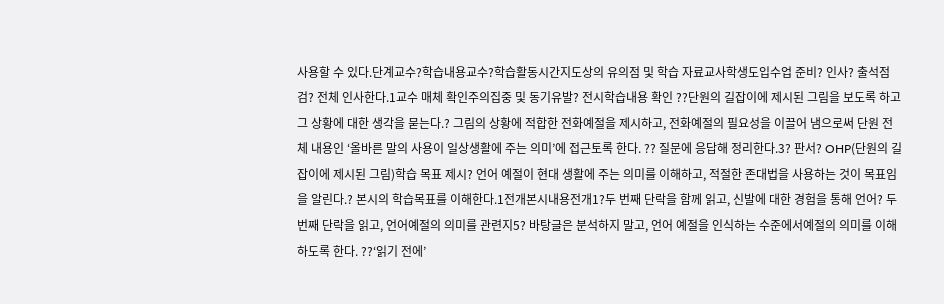사용할 수 있다.단계교수?학습내용교수?학습활동시간지도상의 유의점 및 학습 자료교사학생도입수업 준비? 인사? 출석점검? 전체 인사한다.1교수 매체 확인주의집중 및 동기유발? 전시학습내용 확인 ??단원의 길잡이에 제시된 그림을 보도록 하고 그 상황에 대한 생각을 묻는다.? 그림의 상황에 적합한 전화예절을 제시하고, 전화예절의 필요성을 이끌어 냄으로써 단원 전체 내용인 ‘올바른 말의 사용이 일상생활에 주는 의미’에 접근토록 한다. ?? 질문에 응답해 정리한다.3? 판서? OHP(단원의 길잡이에 제시된 그림)학습 목표 제시? 언어 예절이 현대 생활에 주는 의미를 이해하고, 적절한 존대법을 사용하는 것이 목표임을 알린다.? 본시의 학습목표를 이해한다.1전개본시내용전개1?두 번째 단락을 함께 읽고, 신발에 대한 경험을 통해 언어? 두 번째 단락을 읽고, 언어예절의 의미를 관련지5? 바탕글은 분석하지 말고, 언어 예절을 인식하는 수준에서예절의 의미를 이해하도록 한다. ??‘읽기 전에’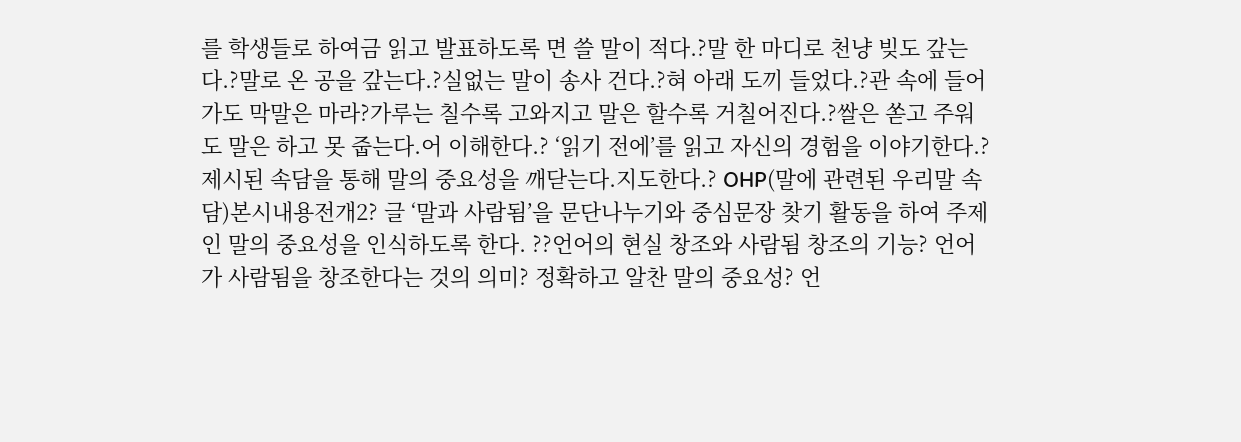를 학생들로 하여금 읽고 발표하도록 면 쓸 말이 적다.?말 한 마디로 천냥 빚도 갚는다.?말로 온 공을 갚는다.?실없는 말이 송사 건다.?혀 아래 도끼 들었다.?관 속에 들어가도 막말은 마라?가루는 칠수록 고와지고 말은 할수록 거칠어진다.?쌀은 쏟고 주워도 말은 하고 못 줍는다.어 이해한다.? ‘읽기 전에’를 읽고 자신의 경험을 이야기한다.? 제시된 속담을 통해 말의 중요성을 깨닫는다.지도한다.? OHP(말에 관련된 우리말 속담)본시내용전개2? 글 ‘말과 사람됨’을 문단나누기와 중심문장 찾기 활동을 하여 주제인 말의 중요성을 인식하도록 한다. ??언어의 현실 창조와 사람됨 창조의 기능? 언어가 사람됨을 창조한다는 것의 의미? 정확하고 알찬 말의 중요성? 언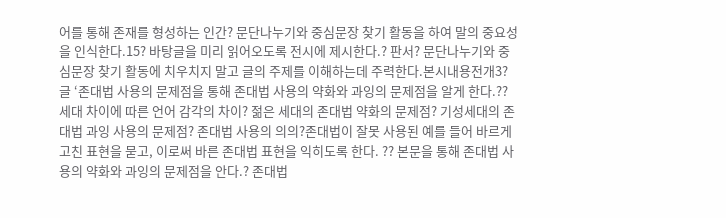어를 통해 존재를 형성하는 인간? 문단나누기와 중심문장 찾기 활동을 하여 말의 중요성을 인식한다.15? 바탕글을 미리 읽어오도록 전시에 제시한다.? 판서? 문단나누기와 중심문장 찾기 활동에 치우치지 말고 글의 주제를 이해하는데 주력한다.본시내용전개3?글 ‘존대법 사용의 문제점을 통해 존대법 사용의 약화와 과잉의 문제점을 알게 한다.?? 세대 차이에 따른 언어 감각의 차이? 젊은 세대의 존대법 약화의 문제점? 기성세대의 존대법 과잉 사용의 문제점? 존대법 사용의 의의?존대법이 잘못 사용된 예를 들어 바르게 고친 표현을 묻고, 이로써 바른 존대법 표현을 익히도록 한다. ?? 본문을 통해 존대법 사용의 약화와 과잉의 문제점을 안다.? 존대법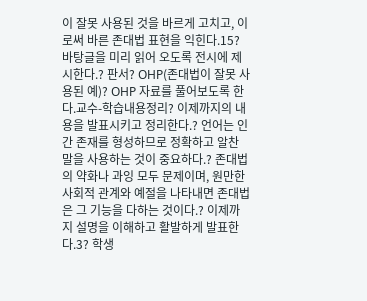이 잘못 사용된 것을 바르게 고치고, 이로써 바른 존대법 표현을 익힌다.15? 바탕글을 미리 읽어 오도록 전시에 제시한다.? 판서? OHP(존대법이 잘못 사용된 예)? OHP 자료를 풀어보도록 한다.교수-학습내용정리? 이제까지의 내용을 발표시키고 정리한다.? 언어는 인간 존재를 형성하므로 정확하고 알찬 말을 사용하는 것이 중요하다.? 존대법의 약화나 과잉 모두 문제이며, 원만한 사회적 관계와 예절을 나타내면 존대법은 그 기능을 다하는 것이다.? 이제까지 설명을 이해하고 활발하게 발표한다.3? 학생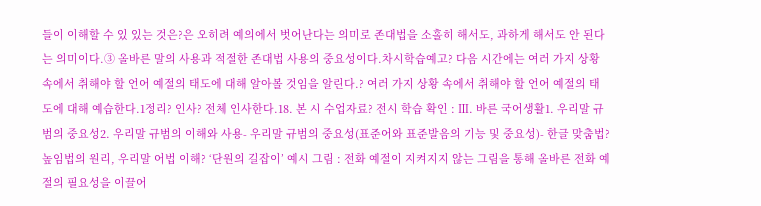들이 이해할 수 있 있는 것은?은 오히려 예의에서 벗어난다는 의미로 존대법을 소홀히 해서도, 과하게 해서도 안 된다는 의미이다.③ 올바른 말의 사용과 적절한 존대법 사용의 중요성이다.차시학습예고? 다음 시간에는 여러 가지 상황 속에서 취해야 할 언어 예절의 태도에 대해 알아볼 것임을 알린다.? 여러 가지 상황 속에서 취해야 할 언어 예절의 태도에 대해 예습한다.1정리? 인사? 전체 인사한다.18. 본 시 수업자료? 전시 학습 확인 : Ⅲ. 바른 국어생활1. 우리말 규범의 중요성2. 우리말 규범의 이해와 사용- 우리말 규범의 중요성(표준어와 표준발음의 기능 및 중요성)- 한글 맞춤법?높임법의 원리, 우리말 어법 이해? ‘단원의 길잡이’ 예시 그림 : 전화 예절이 지켜지지 않는 그림을 통해 올바른 전화 예절의 필요성을 이끌어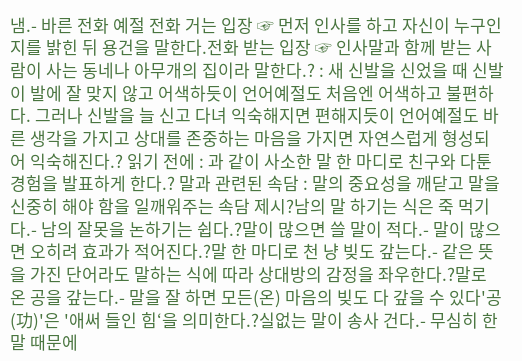냄.- 바른 전화 예절 전화 거는 입장 ☞ 먼저 인사를 하고 자신이 누구인지를 밝힌 뒤 용건을 말한다.전화 받는 입장 ☞ 인사말과 함께 받는 사람이 사는 동네나 아무개의 집이라 말한다.? : 새 신발을 신었을 때 신발이 발에 잘 맞지 않고 어색하듯이 언어예절도 처음엔 어색하고 불편하다. 그러나 신발을 늘 신고 다녀 익숙해지면 편해지듯이 언어예절도 바른 생각을 가지고 상대를 존중하는 마음을 가지면 자연스럽게 형성되어 익숙해진다.? 읽기 전에 : 과 같이 사소한 말 한 마디로 친구와 다툰 경험을 발표하게 한다.? 말과 관련된 속담 : 말의 중요성을 깨닫고 말을 신중히 해야 함을 일깨워주는 속담 제시?남의 말 하기는 식은 죽 먹기다.- 남의 잘못을 논하기는 쉽다.?말이 많으면 쓸 말이 적다.- 말이 많으면 오히려 효과가 적어진다.?말 한 마디로 천 냥 빚도 갚는다.- 같은 뜻을 가진 단어라도 말하는 식에 따라 상대방의 감정을 좌우한다.?말로 온 공을 갚는다.- 말을 잘 하면 모든(온) 마음의 빚도 다 갚을 수 있다'공(功)'은 '애써 들인 힘‘을 의미한다.?실없는 말이 송사 건다.- 무심히 한 말 때문에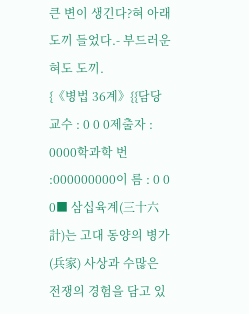큰 변이 생긴다?혀 아래 도끼 들었다.- 부드러운 혀도 도끼.
{《병법 36계》{{담당교수 : 0 0 0제출자 : 0000학과학 번 :000000000이 름 : 0 0 0■ 삼십육계(三十六計)는 고대 동양의 병가(兵家) 사상과 수많은 전쟁의 경험을 담고 있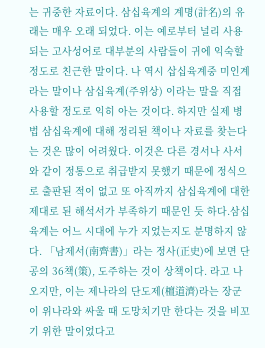는 귀중한 자료이다. 삼십육계의 계명(計名)의 유래는 매우 오래 되었다. 이는 예로부터 널리 사용되는 고사성어로 대부분의 사람들이 귀에 익숙할 정도로 친근한 말이다. 나 역시 삽십육계중 미인계 라는 말이나 삼십육계(주위상) 이라는 말을 직접 사용할 정도로 익히 아는 것이다. 하지만 실제 병법 삼십육계에 대해 정리된 책이나 자료를 찾는다는 것은 많이 어려웠다. 이것은 다른 경서나 사서와 같이 정통으로 취급받지 못했기 때문에 정식으로 출판된 적이 없고 또 아직까지 삼십육계에 대한 제대로 된 해석서가 부족하기 때문인 듯 하다.삼십육계는 어느 시대에 누가 지었는지도 분명하지 않다. 「남제서(南齊書)」라는 정사(正史)에 보면 단공의 36책(策), 도주하는 것이 상책이다. 라고 나오지만, 이는 제나라의 단도제(檀道濟)라는 장군이 위나라와 싸울 때 도망치기만 한다는 것을 비꼬기 위한 말이었다고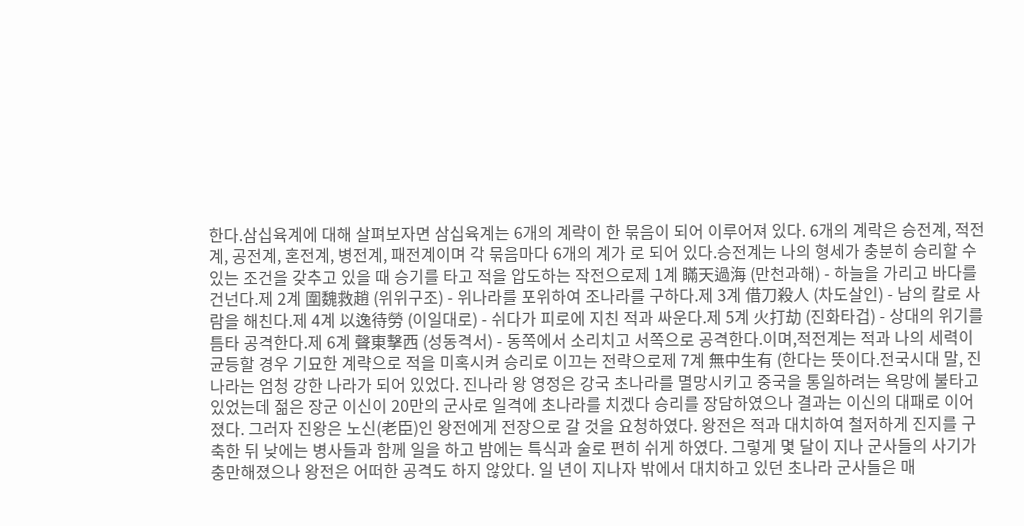한다.삼십육계에 대해 살펴보자면 삼십육계는 6개의 계략이 한 묶음이 되어 이루어져 있다. 6개의 계락은 승전계, 적전계, 공전계, 혼전계, 병전계, 패전계이며 각 묶음마다 6개의 계가 로 되어 있다.승전계는 나의 형세가 충분히 승리할 수 있는 조건을 갖추고 있을 때 승기를 타고 적을 압도하는 작전으로제 1계 瞞天過海 (만천과해) - 하늘을 가리고 바다를 건넌다.제 2계 圍魏救趙 (위위구조) - 위나라를 포위하여 조나라를 구하다.제 3계 借刀殺人 (차도살인) - 남의 칼로 사람을 해친다.제 4계 以逸待勞 (이일대로) - 쉬다가 피로에 지친 적과 싸운다.제 5계 火打劫 (진화타겁) - 상대의 위기를 틈타 공격한다.제 6계 聲東擊西 (성동격서) - 동쪽에서 소리치고 서쪽으로 공격한다.이며,적전계는 적과 나의 세력이 균등할 경우 기묘한 계략으로 적을 미혹시켜 승리로 이끄는 전략으로제 7계 無中生有 (한다는 뜻이다.전국시대 말, 진나라는 엄청 강한 나라가 되어 있었다. 진나라 왕 영정은 강국 초나라를 멸망시키고 중국을 통일하려는 욕망에 불타고 있었는데 젊은 장군 이신이 20만의 군사로 일격에 초나라를 치겠다 승리를 장담하였으나 결과는 이신의 대패로 이어졌다. 그러자 진왕은 노신(老臣)인 왕전에게 전장으로 갈 것을 요청하였다. 왕전은 적과 대치하여 철저하게 진지를 구축한 뒤 낮에는 병사들과 함께 일을 하고 밤에는 특식과 술로 편히 쉬게 하였다. 그렇게 몇 달이 지나 군사들의 사기가 충만해졌으나 왕전은 어떠한 공격도 하지 않았다. 일 년이 지나자 밖에서 대치하고 있던 초나라 군사들은 매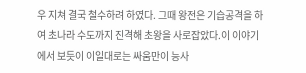우 지쳐 결국 철수하려 하였다. 그때 왕전은 기습공격을 하여 초나라 수도까지 진격해 초왕을 사로잡았다.이 이야기에서 보듯이 이일대로는 싸움만이 능사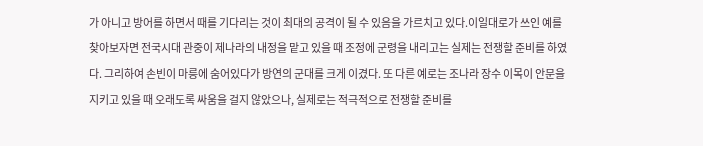가 아니고 방어를 하면서 때를 기다리는 것이 최대의 공격이 될 수 있음을 가르치고 있다.이일대로가 쓰인 예를 찾아보자면 전국시대 관중이 제나라의 내정을 맡고 있을 때 조정에 군령을 내리고는 실제는 전쟁할 준비를 하였다. 그리하여 손빈이 마릉에 숨어있다가 방연의 군대를 크게 이겼다. 또 다른 예로는 조나라 장수 이목이 안문을 지키고 있을 때 오래도록 싸움을 걸지 않았으나, 실제로는 적극적으로 전쟁할 준비를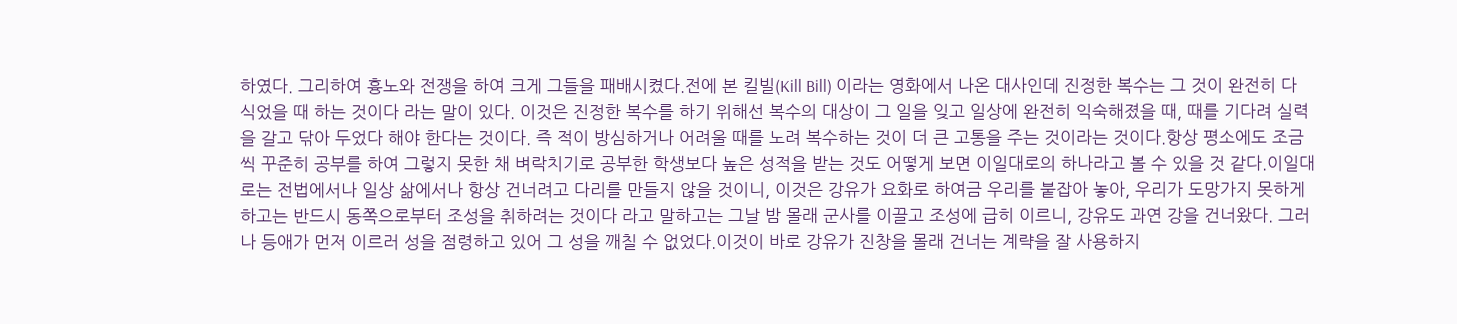하였다. 그리하여 흉노와 전쟁을 하여 크게 그들을 패배시켰다.전에 본 킬빌(Kill Bill) 이라는 영화에서 나온 대사인데 진정한 복수는 그 것이 완전히 다 식었을 때 하는 것이다 라는 말이 있다. 이것은 진정한 복수를 하기 위해선 복수의 대상이 그 일을 잊고 일상에 완전히 익숙해졌을 때, 때를 기다려 실력을 갈고 닦아 두었다 해야 한다는 것이다. 즉 적이 방심하거나 어려울 때를 노려 복수하는 것이 더 큰 고통을 주는 것이라는 것이다.항상 평소에도 조금씩 꾸준히 공부를 하여 그렇지 못한 채 벼락치기로 공부한 학생보다 높은 성적을 받는 것도 어떻게 보면 이일대로의 하나라고 볼 수 있을 것 같다.이일대로는 전법에서나 일상 삶에서나 항상 건너려고 다리를 만들지 않을 것이니, 이것은 강유가 요화로 하여금 우리를 붙잡아 놓아, 우리가 도망가지 못하게 하고는 반드시 동쪽으로부터 조성을 취하려는 것이다 라고 말하고는 그날 밤 몰래 군사를 이끌고 조성에 급히 이르니, 강유도 과연 강을 건너왔다. 그러나 등애가 먼저 이르러 성을 점령하고 있어 그 성을 깨칠 수 없었다.이것이 바로 강유가 진창을 몰래 건너는 계략을 잘 사용하지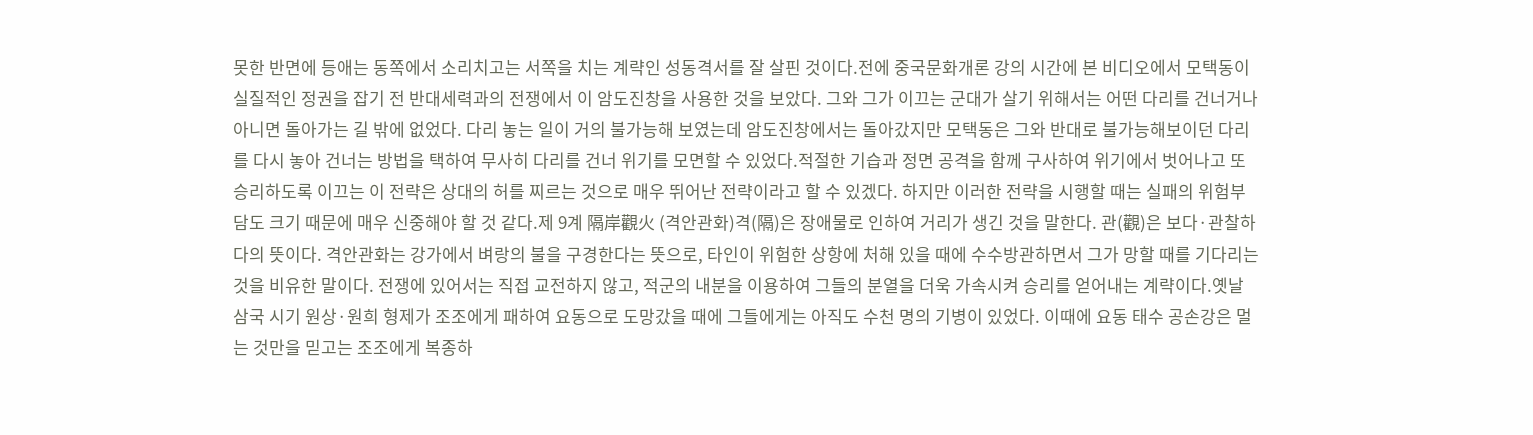못한 반면에 등애는 동쪽에서 소리치고는 서쪽을 치는 계략인 성동격서를 잘 살핀 것이다.전에 중국문화개론 강의 시간에 본 비디오에서 모택동이 실질적인 정권을 잡기 전 반대세력과의 전쟁에서 이 암도진창을 사용한 것을 보았다. 그와 그가 이끄는 군대가 살기 위해서는 어떤 다리를 건너거나 아니면 돌아가는 길 밖에 없었다. 다리 놓는 일이 거의 불가능해 보였는데 암도진창에서는 돌아갔지만 모택동은 그와 반대로 불가능해보이던 다리를 다시 놓아 건너는 방법을 택하여 무사히 다리를 건너 위기를 모면할 수 있었다.적절한 기습과 정면 공격을 함께 구사하여 위기에서 벗어나고 또 승리하도록 이끄는 이 전략은 상대의 허를 찌르는 것으로 매우 뛰어난 전략이라고 할 수 있겠다. 하지만 이러한 전략을 시행할 때는 실패의 위험부담도 크기 때문에 매우 신중해야 할 것 같다.제 9계 隔岸觀火 (격안관화)격(隔)은 장애물로 인하여 거리가 생긴 것을 말한다. 관(觀)은 보다·관찰하다의 뜻이다. 격안관화는 강가에서 벼랑의 불을 구경한다는 뜻으로, 타인이 위험한 상항에 처해 있을 때에 수수방관하면서 그가 망할 때를 기다리는 것을 비유한 말이다. 전쟁에 있어서는 직접 교전하지 않고, 적군의 내분을 이용하여 그들의 분열을 더욱 가속시켜 승리를 얻어내는 계략이다.옛날 삼국 시기 원상·원희 형제가 조조에게 패하여 요동으로 도망갔을 때에 그들에게는 아직도 수천 명의 기병이 있었다. 이때에 요동 태수 공손강은 멀는 것만을 믿고는 조조에게 복종하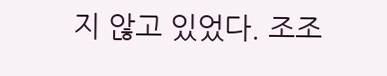지 않고 있었다. 조조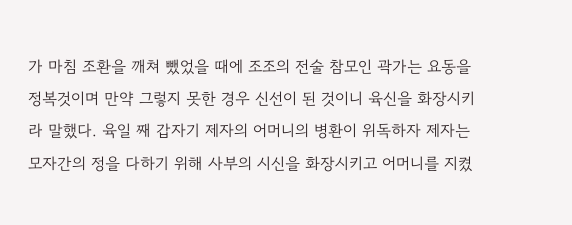가 마침 조환을 깨쳐 뺐었을 때에 조조의 전술 참모인 곽가는 요동을 정복것이며 만약 그렇지 못한 경우 신선이 된 것이니 육신을 화장시키라 말했다. 육일 째 갑자기 제자의 어머니의 병환이 위독하자 제자는 모자간의 정을 다하기 위해 사부의 시신을 화장시키고 어머니를 지켰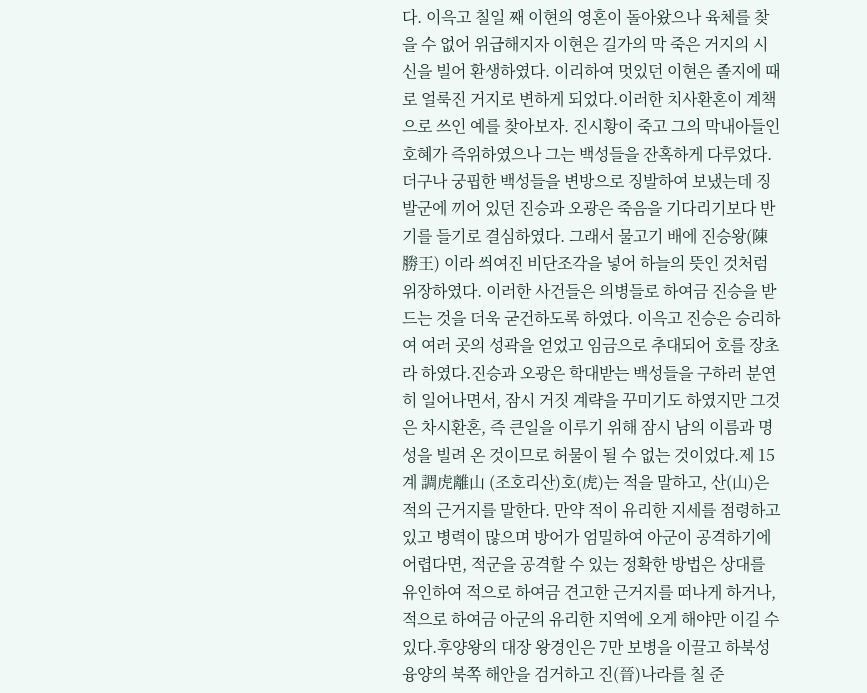다. 이윽고 칠일 째 이현의 영혼이 돌아왔으나 육체를 찾을 수 없어 위급해지자 이현은 길가의 막 죽은 거지의 시신을 빌어 환생하였다. 이리하여 멋있던 이현은 졸지에 때로 얼룩진 거지로 변하게 되었다.이러한 치사환혼이 계책으로 쓰인 예를 찾아보자. 진시황이 죽고 그의 막내아들인 호혜가 즉위하였으나 그는 백성들을 잔혹하게 다루었다. 더구나 궁핍한 백성들을 변방으로 징발하여 보냈는데 징발군에 끼어 있던 진승과 오광은 죽음을 기다리기보다 반기를 들기로 결심하였다. 그래서 물고기 배에 진승왕(陳勝王) 이라 씌여진 비단조각을 넣어 하늘의 뜻인 것처럼 위장하였다. 이러한 사건들은 의병들로 하여금 진승을 받드는 것을 더욱 굳건하도록 하였다. 이윽고 진승은 승리하여 여러 곳의 성곽을 얻었고 임금으로 추대되어 호를 장초라 하였다.진승과 오광은 학대받는 백성들을 구하러 분연히 일어나면서, 잠시 거짓 계략을 꾸미기도 하였지만 그것은 차시환혼, 즉 큰일을 이루기 위해 잠시 남의 이름과 명성을 빌려 온 것이므로 허물이 될 수 없는 것이었다.제 15계 調虎離山 (조호리산)호(虎)는 적을 말하고, 산(山)은 적의 근거지를 말한다. 만약 적이 유리한 지세를 점령하고 있고 병력이 많으며 방어가 엄밀하여 아군이 공격하기에 어렵다면, 적군을 공격할 수 있는 정확한 방법은 상대를 유인하여 적으로 하여금 견고한 근거지를 떠나게 하거나, 적으로 하여금 아군의 유리한 지역에 오게 해야만 이길 수 있다.후양왕의 대장 왕경인은 7만 보병을 이끌고 하북성 융양의 북쪽 해안을 검거하고 진(晉)나라를 칠 준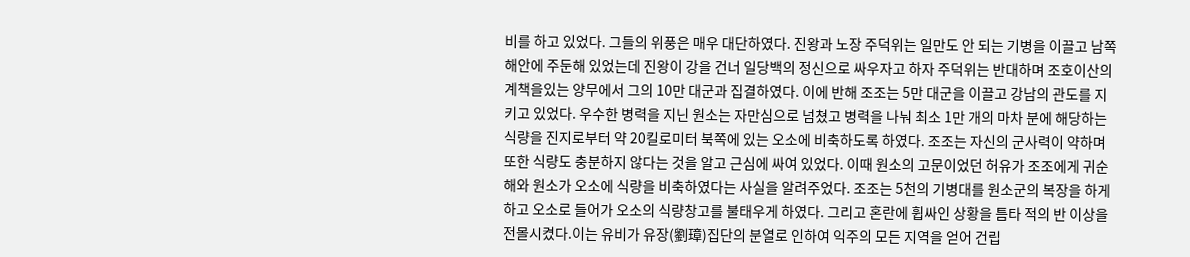비를 하고 있었다. 그들의 위풍은 매우 대단하였다. 진왕과 노장 주덕위는 일만도 안 되는 기병을 이끌고 남쪽 해안에 주둔해 있었는데 진왕이 강을 건너 일당백의 정신으로 싸우자고 하자 주덕위는 반대하며 조호이산의 계책을있는 양무에서 그의 10만 대군과 집결하였다. 이에 반해 조조는 5만 대군을 이끌고 강남의 관도를 지키고 있었다. 우수한 병력을 지닌 원소는 자만심으로 넘쳤고 병력을 나눠 최소 1만 개의 마차 분에 해당하는 식량을 진지로부터 약 20킬로미터 북쪽에 있는 오소에 비축하도록 하였다. 조조는 자신의 군사력이 약하며 또한 식량도 충분하지 않다는 것을 알고 근심에 싸여 있었다. 이때 원소의 고문이었던 허유가 조조에게 귀순해와 원소가 오소에 식량을 비축하였다는 사실을 알려주었다. 조조는 5천의 기병대를 원소군의 복장을 하게하고 오소로 들어가 오소의 식량창고를 불태우게 하였다. 그리고 혼란에 휩싸인 상황을 틈타 적의 반 이상을 전몰시켰다.이는 유비가 유장(劉璋)집단의 분열로 인하여 익주의 모든 지역을 얻어 건립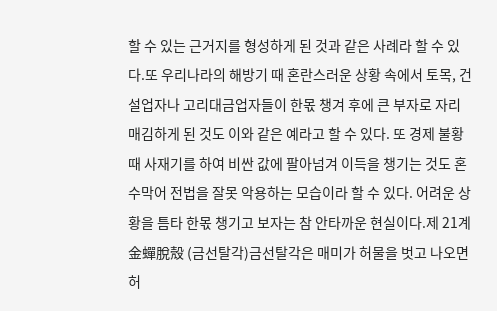할 수 있는 근거지를 형성하게 된 것과 같은 사례라 할 수 있다.또 우리나라의 해방기 때 혼란스러운 상황 속에서 토목, 건설업자나 고리대금업자들이 한몫 챙겨 후에 큰 부자로 자리매김하게 된 것도 이와 같은 예라고 할 수 있다. 또 경제 불황 때 사재기를 하여 비싼 값에 팔아넘겨 이득을 챙기는 것도 혼수막어 전법을 잘못 악용하는 모습이라 할 수 있다. 어려운 상황을 틈타 한몫 챙기고 보자는 참 안타까운 현실이다.제 21계 金蟬脫殼 (금선탈각)금선탈각은 매미가 허물을 벗고 나오면 허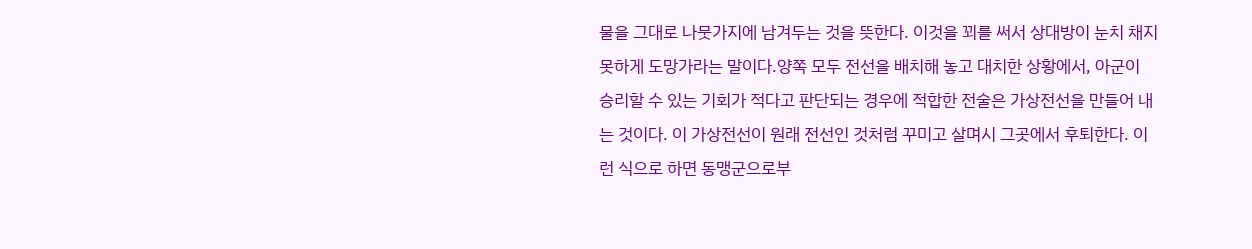물을 그대로 나뭇가지에 남겨두는 것을 뜻한다. 이것을 꾀를 써서 상대방이 눈치 채지 못하게 도망가라는 말이다.양쪽 모두 전선을 배치해 놓고 대치한 상황에서, 아군이 승리할 수 있는 기회가 적다고 판단되는 경우에 적합한 전술은 가상전선을 만들어 내는 것이다. 이 가상전선이 원래 전선인 것처럼 꾸미고 살며시 그곳에서 후퇴한다. 이런 식으로 하면 동맹군으로부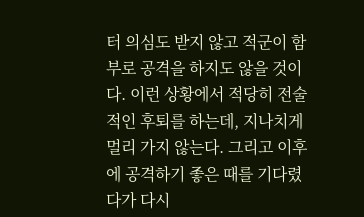터 의심도 받지 않고 적군이 함부로 공격을 하지도 않을 것이다. 이런 상황에서 적당히 전술적인 후퇴를 하는데, 지나치게 멀리 가지 않는다. 그리고 이후에 공격하기 좋은 때를 기다렸다가 다시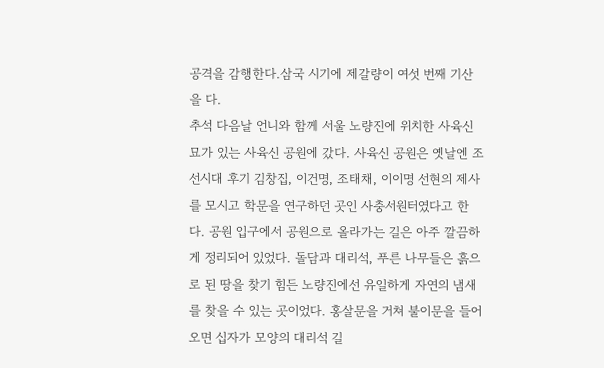공격을 감행한다.삼국 시기에 제갈량이 여섯 번째 기산을 다.
추석 다음날 언니와 함께 서울 노량진에 위치한 사육신 묘가 있는 사육신 공원에 갔다. 사육신 공원은 옛날엔 조선시대 후기 김창집, 이건명, 조태채, 이이명 선현의 제사를 모시고 학문을 연구하던 곳인 사충서원터였다고 한다. 공원 입구에서 공원으로 올라가는 길은 아주 깔끔하게 정리되어 있었다. 돌담과 대리석, 푸른 나무들은 흙으로 된 땅을 찾기 힘든 노량진에선 유일하게 자연의 냄새를 찾을 수 있는 곳이었다. 홍살문을 거쳐 불이문을 들어오면 십자가 모양의 대리석 길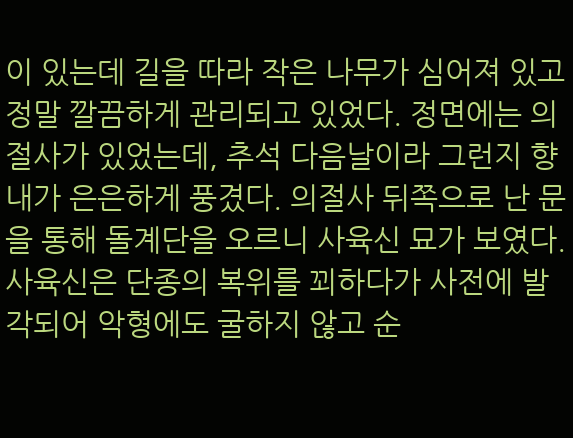이 있는데 길을 따라 작은 나무가 심어져 있고 정말 깔끔하게 관리되고 있었다. 정면에는 의절사가 있었는데, 추석 다음날이라 그런지 향내가 은은하게 풍겼다. 의절사 뒤쪽으로 난 문을 통해 돌계단을 오르니 사육신 묘가 보였다. 사육신은 단종의 복위를 꾀하다가 사전에 발각되어 악형에도 굴하지 않고 순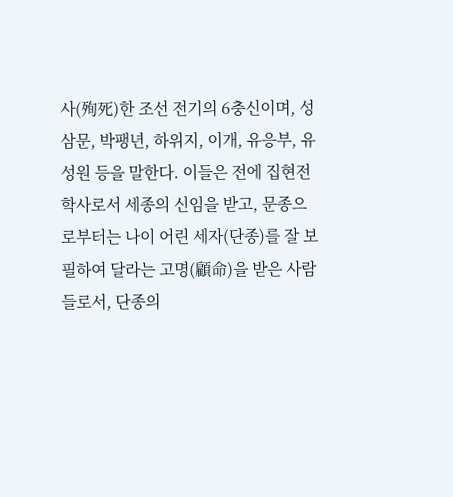사(殉死)한 조선 전기의 6충신이며, 성삼문, 박팽년, 하위지, 이개, 유응부, 유성원 등을 말한다. 이들은 전에 집현전 학사로서 세종의 신임을 받고, 문종으로부터는 나이 어린 세자(단종)를 잘 보필하여 달라는 고명(顧命)을 받은 사람들로서, 단종의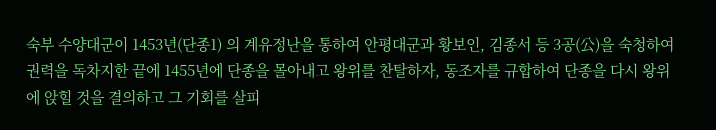숙부 수양대군이 1453년(단종1) 의 계유정난을 통하여 안평대군과 황보인, 김종서 등 3공(公)을 숙청하여 권력을 독차지한 끝에 1455년에 단종을 몰아내고 왕위를 찬탈하자, 동조자를 규합하여 단종을 다시 왕위에 앉힐 것을 결의하고 그 기회를 살피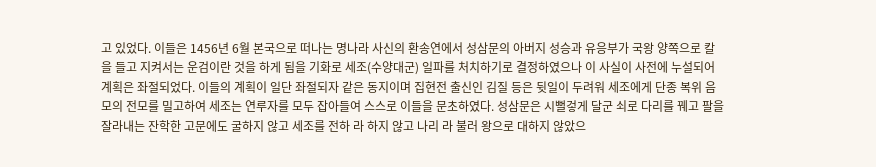고 있었다. 이들은 1456년 6월 본국으로 떠나는 명나라 사신의 환송연에서 성삼문의 아버지 성승과 유응부가 국왕 양쪽으로 칼을 들고 지켜서는 운검이란 것을 하게 됨을 기화로 세조(수양대군) 일파를 처치하기로 결정하였으나 이 사실이 사전에 누설되어 계획은 좌절되었다. 이들의 계획이 일단 좌절되자 같은 동지이며 집현전 출신인 김질 등은 뒷일이 두려워 세조에게 단종 복위 음모의 전모를 밀고하여 세조는 연루자를 모두 잡아들여 스스로 이들을 문초하였다. 성삼문은 시뻘겋게 달군 쇠로 다리를 꿰고 팔을 잘라내는 잔학한 고문에도 굴하지 않고 세조를 전하 라 하지 않고 나리 라 불러 왕으로 대하지 않았으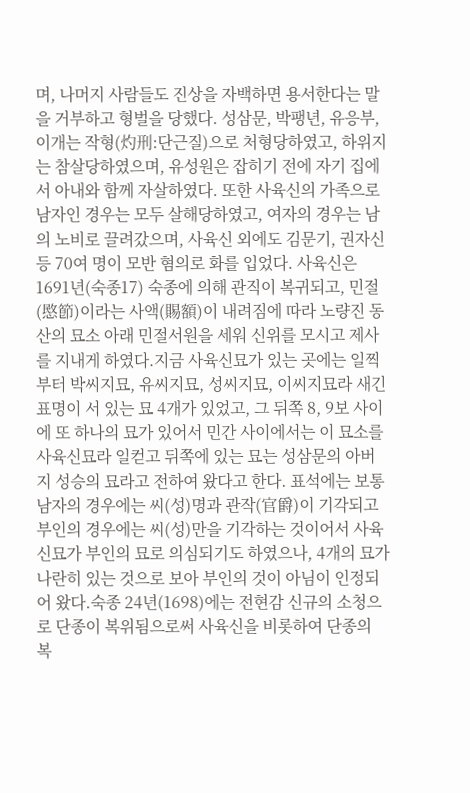며, 나머지 사람들도 진상을 자백하면 용서한다는 말을 거부하고 형벌을 당했다. 성삼문, 박팽년, 유응부, 이개는 작형(灼刑:단근질)으로 처형당하였고, 하위지는 참살당하였으며, 유성원은 잡히기 전에 자기 집에서 아내와 함께 자살하였다. 또한 사육신의 가족으로 남자인 경우는 모두 살해당하였고, 여자의 경우는 남의 노비로 끌려갔으며, 사육신 외에도 김문기, 권자신 등 70여 명이 모반 혐의로 화를 입었다. 사육신은 1691년(숙종17) 숙종에 의해 관직이 복귀되고, 민절(愍節)이라는 사액(賜額)이 내려짐에 따라 노량진 동산의 묘소 아래 민절서원을 세워 신위를 모시고 제사를 지내게 하였다.지금 사육신묘가 있는 곳에는 일찍부터 박씨지묘, 유씨지묘, 성씨지묘, 이씨지묘라 새긴 표명이 서 있는 묘 4개가 있었고, 그 뒤쪽 8, 9보 사이에 또 하나의 묘가 있어서 민간 사이에서는 이 묘소를 사육신묘라 일컫고 뒤쪽에 있는 묘는 성삼문의 아버지 성승의 묘라고 전하여 왔다고 한다. 표석에는 보통 남자의 경우에는 씨(성)명과 관작(官爵)이 기각되고 부인의 경우에는 씨(성)만을 기각하는 것이어서 사육신묘가 부인의 묘로 의심되기도 하였으나, 4개의 묘가 나란히 있는 것으로 보아 부인의 것이 아님이 인정되어 왔다.숙종 24년(1698)에는 전현감 신규의 소청으로 단종이 복위됨으로써 사육신을 비롯하여 단종의 복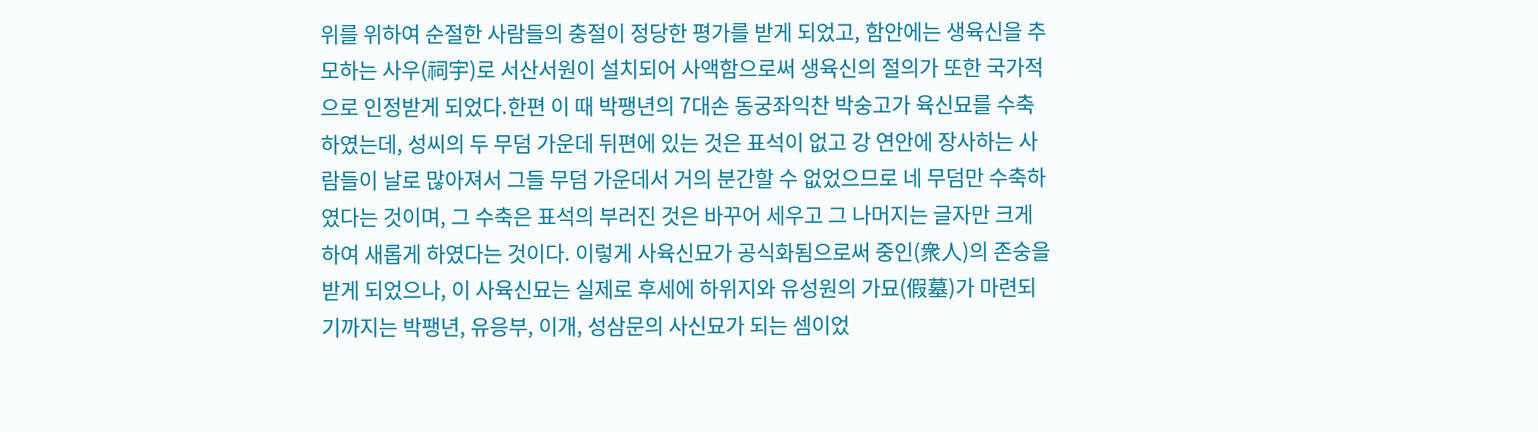위를 위하여 순절한 사람들의 충절이 정당한 평가를 받게 되었고, 함안에는 생육신을 추모하는 사우(祠宇)로 서산서원이 설치되어 사액함으로써 생육신의 절의가 또한 국가적으로 인정받게 되었다.한편 이 때 박팽년의 7대손 동궁좌익찬 박숭고가 육신묘를 수축하였는데, 성씨의 두 무덤 가운데 뒤편에 있는 것은 표석이 없고 강 연안에 장사하는 사람들이 날로 많아져서 그들 무덤 가운데서 거의 분간할 수 없었으므로 네 무덤만 수축하였다는 것이며, 그 수축은 표석의 부러진 것은 바꾸어 세우고 그 나머지는 글자만 크게 하여 새롭게 하였다는 것이다. 이렇게 사육신묘가 공식화됨으로써 중인(衆人)의 존숭을 받게 되었으나, 이 사육신묘는 실제로 후세에 하위지와 유성원의 가묘(假墓)가 마련되기까지는 박팽년, 유응부, 이개, 성삼문의 사신묘가 되는 셈이었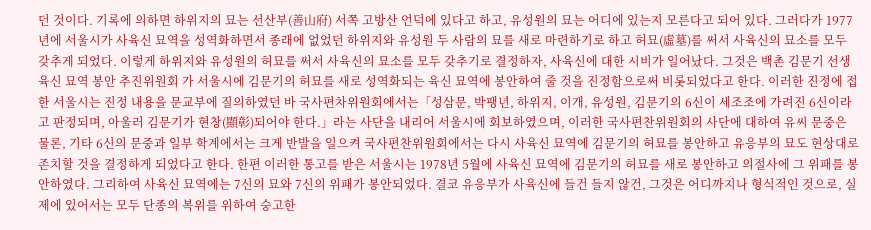던 것이다. 기록에 의하면 하위지의 묘는 선산부(善山府) 서쪽 고방산 언덕에 있다고 하고, 유성원의 묘는 어디에 있는지 모른다고 되어 있다. 그러다가 1977년에 서울시가 사육신 묘역을 성역화하면서 종래에 없었던 하위지와 유성원 두 사람의 묘를 새로 마련하기로 하고 허묘(虛墓)를 써서 사육신의 묘소를 모두 갖추게 되었다. 이렇게 하위지와 유성원의 허묘를 써서 사육신의 묘소를 모두 갖추기로 결정하자, 사육신에 대한 시비가 일어났다. 그것은 백촌 김문기 선생 육신 묘역 봉안 추진위원회 가 서울시에 김문기의 허묘를 새로 성역화되는 육신 묘역에 봉안하여 줄 것을 진정함으로써 비롯되었다고 한다. 이러한 진정에 접한 서울시는 진정 내용을 문교부에 질의하였던 바 국사편차위원회에서는「성삼문, 박팽년, 하위지, 이개, 유성원, 김문기의 6신이 세조조에 가려진 6신이라고 판정되며, 아울러 김문기가 현창(顯彰)되어야 한다.」라는 사단을 내리어 서울시에 회보하였으며, 이러한 국사편찬위원회의 사단에 대하여 유씨 문중은 물론, 기타 6신의 문중과 일부 학계에서는 크게 반발을 일으켜 국사편찬위원회에서는 다시 사육신 묘역에 김문기의 허묘를 봉안하고 유응부의 묘도 현상대로 존치할 것을 결정하게 되었다고 한다. 한편 이러한 통고를 받은 서울시는 1978년 5월에 사육신 묘역에 김문기의 허묘를 새로 봉안하고 의절사에 그 위패를 봉안하였다. 그리하여 사육신 묘역에는 7신의 묘와 7신의 위패가 봉안되었다. 결코 유응부가 사육신에 들건 들지 않건, 그것은 어디까지나 형식적인 것으로, 실제에 있어서는 모두 단종의 복위를 위하여 숭고한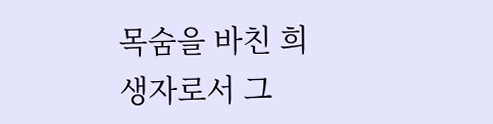목숨을 바친 희생자로서 그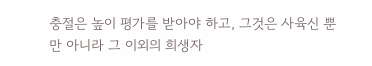충절은 높이 평가를 받아야 하고, 그것은 사육신 뿐만 아니라 그 이외의 희생자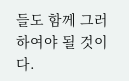들도 함께 그러하여야 될 것이다.